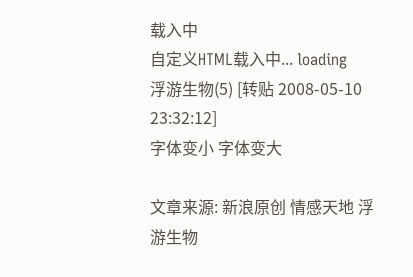载入中
自定义HTML载入中... loading
浮游生物(5) [转贴 2008-05-10 23:32:12]
字体变小 字体变大

文章来源: 新浪原创 情感天地 浮游生物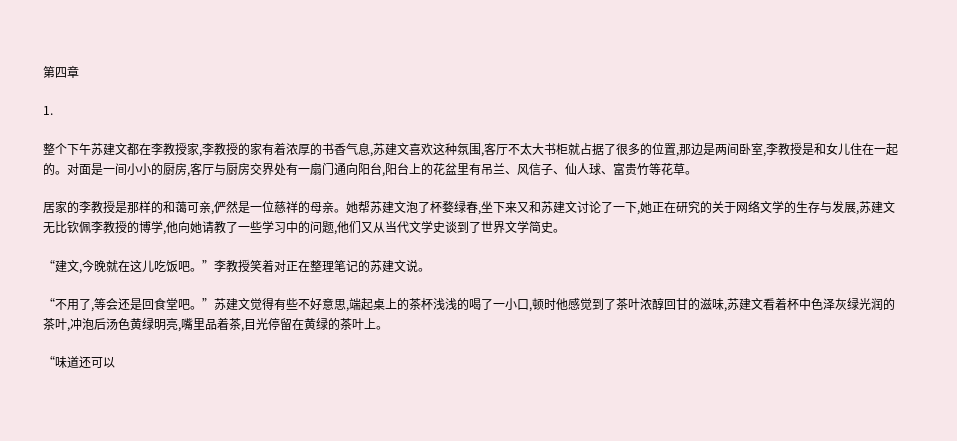第四章

1.

整个下午苏建文都在李教授家,李教授的家有着浓厚的书香气息,苏建文喜欢这种氛围,客厅不太大书柜就占据了很多的位置,那边是两间卧室,李教授是和女儿住在一起的。对面是一间小小的厨房,客厅与厨房交界处有一扇门通向阳台,阳台上的花盆里有吊兰、风信子、仙人球、富贵竹等花草。

居家的李教授是那样的和蔼可亲,俨然是一位慈祥的母亲。她帮苏建文泡了杯婺绿春,坐下来又和苏建文讨论了一下,她正在研究的关于网络文学的生存与发展,苏建文无比钦佩李教授的博学,他向她请教了一些学习中的问题,他们又从当代文学史谈到了世界文学简史。

“建文,今晚就在这儿吃饭吧。”李教授笑着对正在整理笔记的苏建文说。

“不用了,等会还是回食堂吧。”苏建文觉得有些不好意思,端起桌上的茶杯浅浅的喝了一小口,顿时他感觉到了茶叶浓醇回甘的滋味,苏建文看着杯中色泽灰绿光润的茶叶,冲泡后汤色黄绿明亮,嘴里品着茶,目光停留在黄绿的茶叶上。

“味道还可以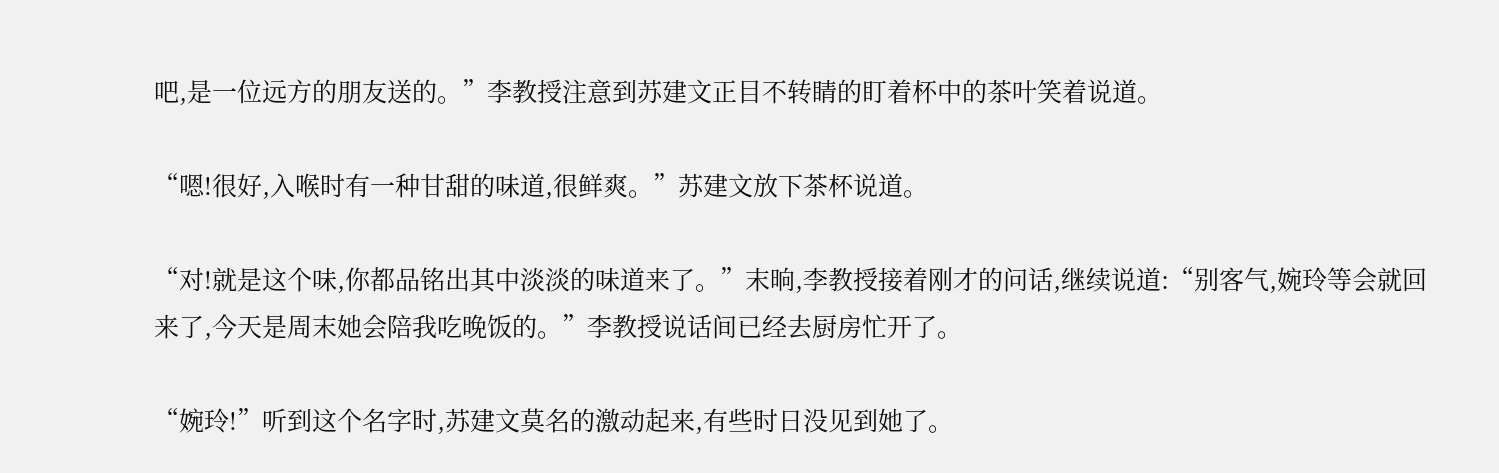吧,是一位远方的朋友送的。”李教授注意到苏建文正目不转睛的盯着杯中的茶叶笑着说道。

“嗯!很好,入喉时有一种甘甜的味道,很鲜爽。”苏建文放下茶杯说道。

“对!就是这个味,你都品铭出其中淡淡的味道来了。”末晌,李教授接着刚才的问话,继续说道:“别客气,婉玲等会就回来了,今天是周末她会陪我吃晚饭的。”李教授说话间已经去厨房忙开了。

“婉玲!”听到这个名字时,苏建文莫名的激动起来,有些时日没见到她了。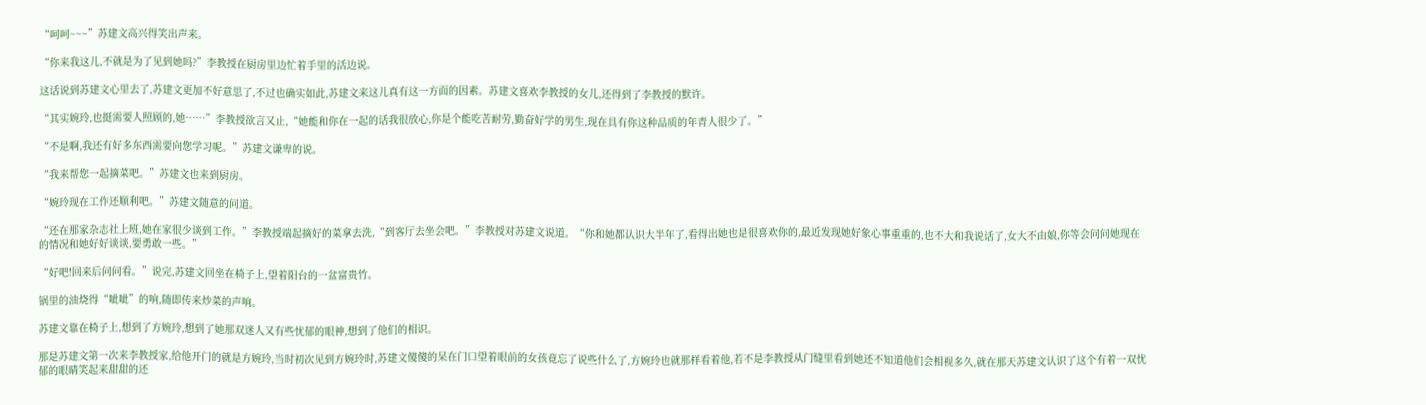“呵呵~~~”苏建文高兴得笑出声来。

“你来我这儿,不就是为了见到她吗?”李教授在厨房里边忙着手里的活边说。

这话说到苏建文心里去了,苏建文更加不好意思了,不过也确实如此,苏建文来这儿真有这一方面的因素。苏建文喜欢李教授的女儿,还得到了李教授的默许。

“其实婉玲,也挺需要人照顾的,她……”李教授欲言又止,“她能和你在一起的话我很放心,你是个能吃苦耐劳,勤奋好学的男生,现在具有你这种品质的年青人很少了。”

“不是啊,我还有好多东西需要向您学习呢。”苏建文谦卑的说。

“我来帮您一起摘菜吧。”苏建文也来到厨房。

“婉玲现在工作还顺利吧。”苏建文随意的问道。

“还在那家杂志社上班,她在家很少谈到工作。”李教授端起摘好的菜拿去洗,“到客厅去坐会吧。”李教授对苏建文说道。“你和她都认识大半年了,看得出她也是很喜欢你的,最近发现她好象心事重重的,也不大和我说话了,女大不由娘,你等会问问她现在的情况和她好好谈谈,要勇敢一些。”

“好吧!回来后问问看。”说完,苏建文回坐在椅子上,望着阳台的一盆富贵竹。

锅里的油烧得“呲呲”的响,随即传来炒菜的声响。

苏建文靠在椅子上,想到了方婉玲,想到了她那双迷人又有些忧郁的眼神,想到了他们的相识。

那是苏建文第一次来李教授家,给他开门的就是方婉玲,当时初次见到方婉玲时,苏建文傻傻的呆在门口望着眼前的女孩竟忘了说些什么了,方婉玲也就那样看着他,若不是李教授从门缝里看到她还不知道他们会相视多久,就在那天苏建文认识了这个有着一双忧郁的眼睛笑起来甜甜的还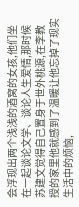会浮现出两个浅浅的酒窝的女孩,他们坐在一起谈论文学、谈论人生爱情,那时候苏建文觉得自己置身于世外桃源,在李教授的家里他就感到了温暖让他忘掉了现实生活中的烦恼,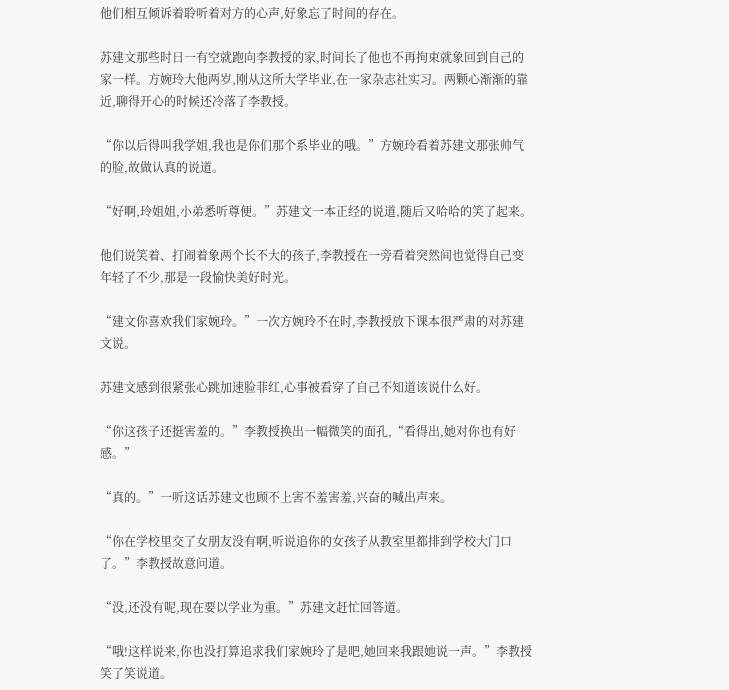他们相互倾诉着聆听着对方的心声,好象忘了时间的存在。

苏建文那些时日一有空就跑向李教授的家,时间长了他也不再拘束就象回到自己的家一样。方婉玲大他两岁,刚从这所大学毕业,在一家杂志社实习。两颗心渐渐的靠近,聊得开心的时候还冷落了李教授。

“你以后得叫我学姐,我也是你们那个系毕业的哦。”方婉玲看着苏建文那张帅气的脸,故做认真的说道。

“好啊,玲姐姐,小弟悉听尊便。”苏建文一本正经的说道,随后又哈哈的笑了起来。

他们说笑着、打闹着象两个长不大的孩子,李教授在一旁看着突然间也觉得自己变年轻了不少,那是一段愉快美好时光。

“建文你喜欢我们家婉玲。”一次方婉玲不在时,李教授放下课本很严肃的对苏建文说。

苏建文感到很紧张心跳加速脸菲红,心事被看穿了自己不知道该说什么好。

“你这孩子还挺害羞的。”李教授换出一幅微笑的面孔,“看得出,她对你也有好感。”

“真的。”一听这话苏建文也顾不上害不羞害羞,兴奋的喊出声来。

“你在学校里交了女朋友没有啊,听说追你的女孩子从教室里都排到学校大门口了。”李教授故意问道。

“没,还没有呢,现在要以学业为重。”苏建文赶忙回答道。

“哦!这样说来,你也没打算追求我们家婉玲了是吧,她回来我跟她说一声。”李教授笑了笑说道。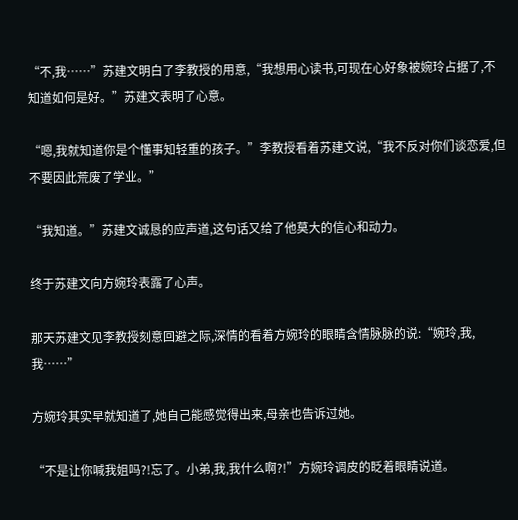“不,我……”苏建文明白了李教授的用意,“我想用心读书,可现在心好象被婉玲占据了,不知道如何是好。”苏建文表明了心意。

“嗯,我就知道你是个懂事知轻重的孩子。”李教授看着苏建文说,“我不反对你们谈恋爱,但不要因此荒废了学业。”

“我知道。”苏建文诚恳的应声道,这句话又给了他莫大的信心和动力。

终于苏建文向方婉玲表露了心声。

那天苏建文见李教授刻意回避之际,深情的看着方婉玲的眼睛含情脉脉的说:“婉玲,我,我……”

方婉玲其实早就知道了,她自己能感觉得出来,母亲也告诉过她。

“不是让你喊我姐吗?!忘了。小弟,我,我什么啊?!”方婉玲调皮的眨着眼睛说道。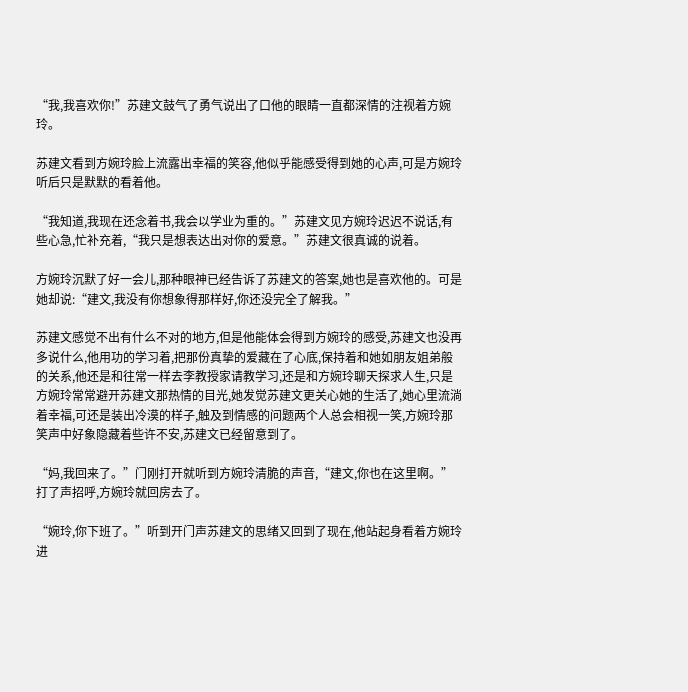“我,我喜欢你!”苏建文鼓气了勇气说出了口他的眼睛一直都深情的注视着方婉玲。

苏建文看到方婉玲脸上流露出幸福的笑容,他似乎能感受得到她的心声,可是方婉玲听后只是默默的看着他。

“我知道,我现在还念着书,我会以学业为重的。”苏建文见方婉玲迟迟不说话,有些心急,忙补充着,“我只是想表达出对你的爱意。”苏建文很真诚的说着。

方婉玲沉默了好一会儿,那种眼神已经告诉了苏建文的答案,她也是喜欢他的。可是她却说:“建文,我没有你想象得那样好,你还没完全了解我。”

苏建文感觉不出有什么不对的地方,但是他能体会得到方婉玲的感受,苏建文也没再多说什么,他用功的学习着,把那份真挚的爱藏在了心底,保持着和她如朋友姐弟般的关系,他还是和往常一样去李教授家请教学习,还是和方婉玲聊天探求人生,只是方婉玲常常避开苏建文那热情的目光,她发觉苏建文更关心她的生活了,她心里流淌着幸福,可还是装出冷漠的样子,触及到情感的问题两个人总会相视一笑,方婉玲那笑声中好象隐藏着些许不安,苏建文已经留意到了。

“妈,我回来了。”门刚打开就听到方婉玲清脆的声音,“建文,你也在这里啊。”打了声招呼,方婉玲就回房去了。

“婉玲,你下班了。”听到开门声苏建文的思绪又回到了现在,他站起身看着方婉玲进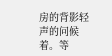房的背影轻声的问候着。等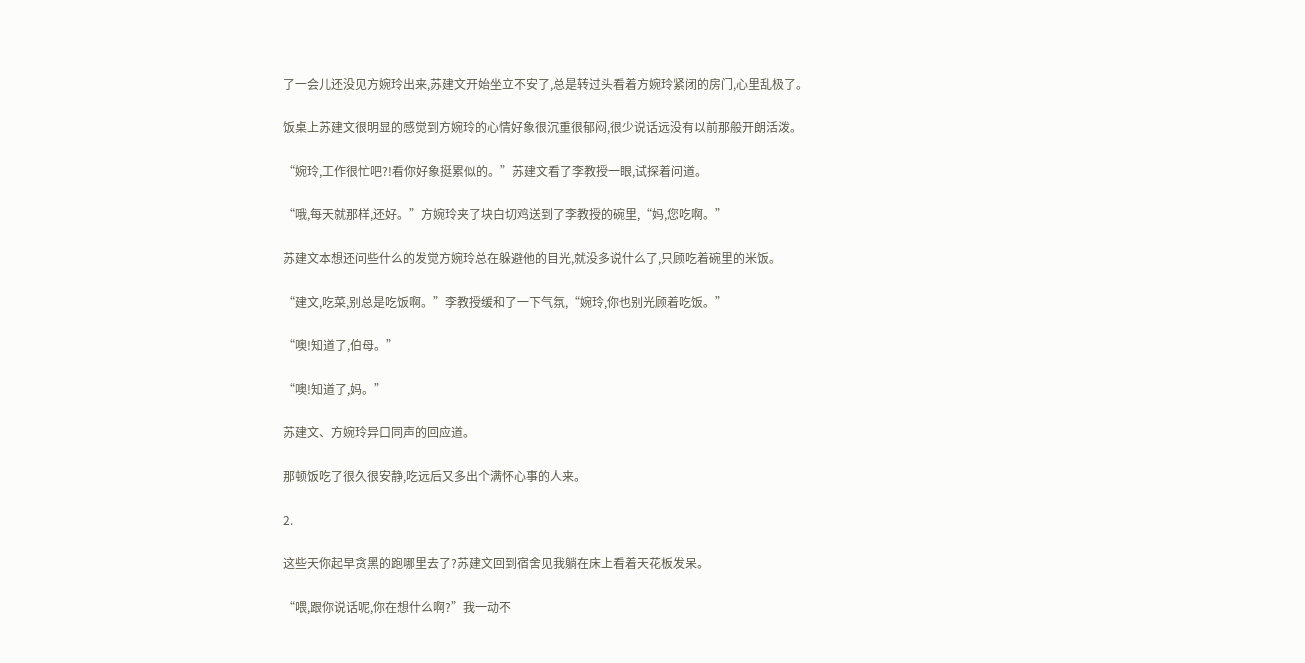了一会儿还没见方婉玲出来,苏建文开始坐立不安了,总是转过头看着方婉玲紧闭的房门,心里乱极了。

饭桌上苏建文很明显的感觉到方婉玲的心情好象很沉重很郁闷,很少说话远没有以前那般开朗活泼。

“婉玲,工作很忙吧?!看你好象挺累似的。”苏建文看了李教授一眼,试探着问道。

“哦,每天就那样,还好。”方婉玲夹了块白切鸡送到了李教授的碗里,“妈,您吃啊。”

苏建文本想还问些什么的发觉方婉玲总在躲避他的目光,就没多说什么了,只顾吃着碗里的米饭。

“建文,吃菜,别总是吃饭啊。”李教授缓和了一下气氛,“婉玲,你也别光顾着吃饭。”

“噢!知道了,伯母。”

“噢!知道了,妈。”

苏建文、方婉玲异口同声的回应道。

那顿饭吃了很久很安静,吃远后又多出个满怀心事的人来。

2.

这些天你起早贪黑的跑哪里去了?苏建文回到宿舍见我躺在床上看着天花板发呆。

“喂,跟你说话呢,你在想什么啊?”我一动不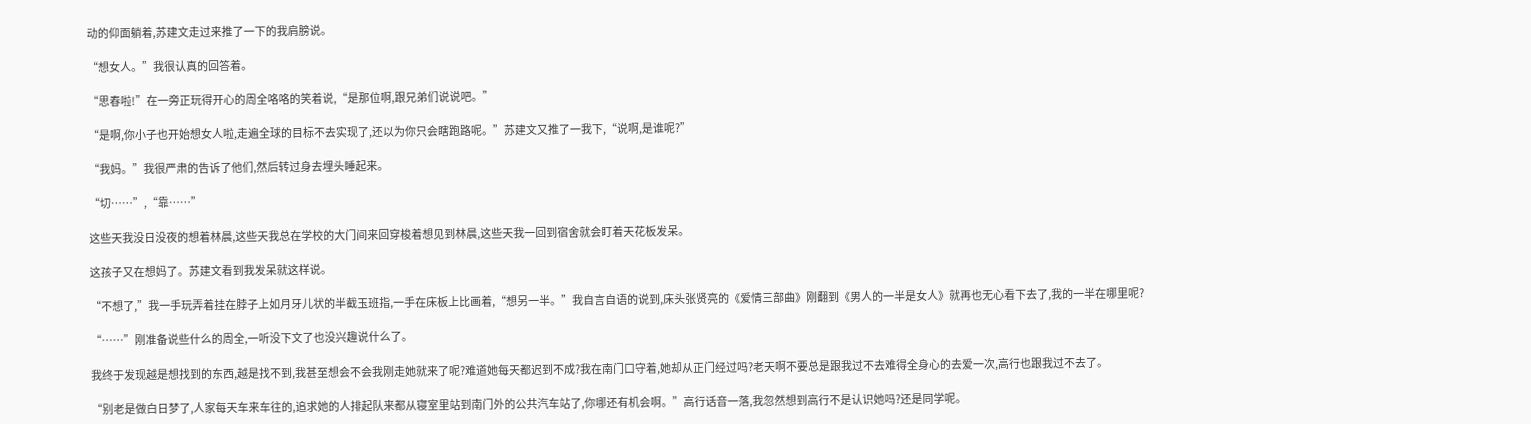动的仰面躺着,苏建文走过来推了一下的我肩膀说。

“想女人。”我很认真的回答着。

“思春啦!”在一旁正玩得开心的周全咯咯的笑着说,“是那位啊,跟兄弟们说说吧。”

“是啊,你小子也开始想女人啦,走遍全球的目标不去实现了,还以为你只会瞎跑路呢。”苏建文又推了一我下,“说啊,是谁呢?”

“我妈。”我很严肃的告诉了他们,然后转过身去埋头睡起来。

“切……”,“靠……”

这些天我没日没夜的想着林晨,这些天我总在学校的大门间来回穿梭着想见到林晨,这些天我一回到宿舍就会盯着天花板发呆。

这孩子又在想妈了。苏建文看到我发呆就这样说。

“不想了,”我一手玩弄着挂在脖子上如月牙儿状的半截玉班指,一手在床板上比画着,“想另一半。”我自言自语的说到,床头张贤亮的《爱情三部曲》刚翻到《男人的一半是女人》就再也无心看下去了,我的一半在哪里呢?

“……”刚准备说些什么的周全,一听没下文了也没兴趣说什么了。

我终于发现越是想找到的东西,越是找不到,我甚至想会不会我刚走她就来了呢?难道她每天都迟到不成?我在南门口守着,她却从正门经过吗?老天啊不要总是跟我过不去难得全身心的去爱一次,高行也跟我过不去了。

“别老是做白日梦了,人家每天车来车往的,追求她的人排起队来都从寝室里站到南门外的公共汽车站了,你哪还有机会啊。”高行话音一落,我忽然想到高行不是认识她吗?还是同学呢。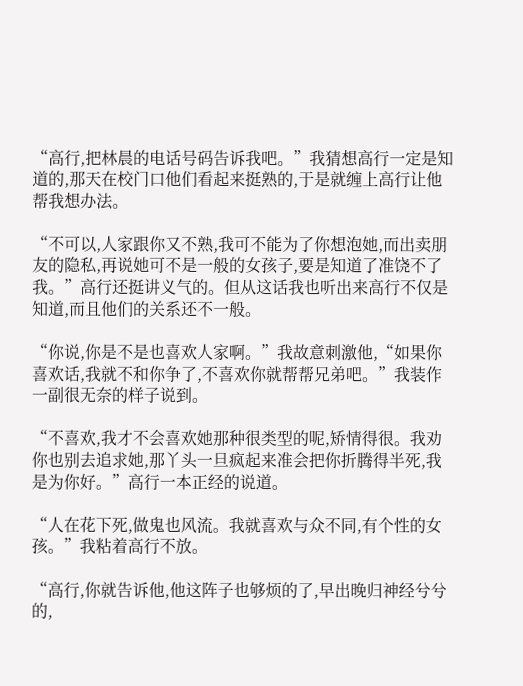“高行,把林晨的电话号码告诉我吧。”我猜想高行一定是知道的,那天在校门口他们看起来挺熟的,于是就缠上高行让他帮我想办法。

“不可以,人家跟你又不熟,我可不能为了你想泡她,而出卖朋友的隐私,再说她可不是一般的女孩子,要是知道了准饶不了我。”高行还挺讲义气的。但从这话我也听出来高行不仅是知道,而且他们的关系还不一般。

“你说,你是不是也喜欢人家啊。”我故意刺激他,“如果你喜欢话,我就不和你争了,不喜欢你就帮帮兄弟吧。”我装作一副很无奈的样子说到。

“不喜欢,我才不会喜欢她那种很类型的呢,矫情得很。我劝你也别去追求她,那丫头一旦疯起来准会把你折腾得半死,我是为你好。”高行一本正经的说道。

“人在花下死,做鬼也风流。我就喜欢与众不同,有个性的女孩。”我粘着高行不放。

“高行,你就告诉他,他这阵子也够烦的了,早出晚归神经兮兮的,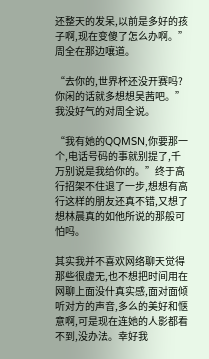还整天的发呆,以前是多好的孩子啊,现在变傻了怎么办啊。”周全在那边嚷道。

“去你的,世界杯还没开赛吗?你闲的话就多想想吴茜吧。”我没好气的对周全说。

“我有她的QQMSN,你要那一个,电话号码的事就别提了,千万别说是我给你的。”终于高行招架不住退了一步,想想有高行这样的朋友还真不错,又想了想林晨真的如他所说的那般可怕吗。

其实我并不喜欢网络聊天觉得那些很虚无,也不想把时间用在网聊上面没什真实感,面对面倾听对方的声音,多么的美好和惬意啊,可是现在连她的人影都看不到,没办法。幸好我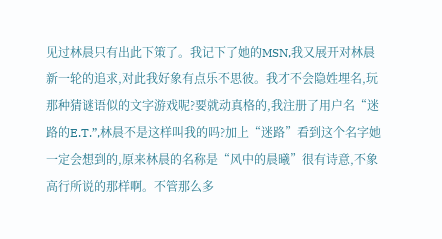见过林晨只有出此下策了。我记下了她的MSN,我又展开对林晨新一轮的追求,对此我好象有点乐不思彼。我才不会隐姓埋名,玩那种猜谜语似的文字游戏呢?要就动真格的,我注册了用户名“迷路的E.T.”,林晨不是这样叫我的吗?加上“迷路”看到这个名字她一定会想到的,原来林晨的名称是“风中的晨曦”很有诗意,不象高行所说的那样啊。不管那么多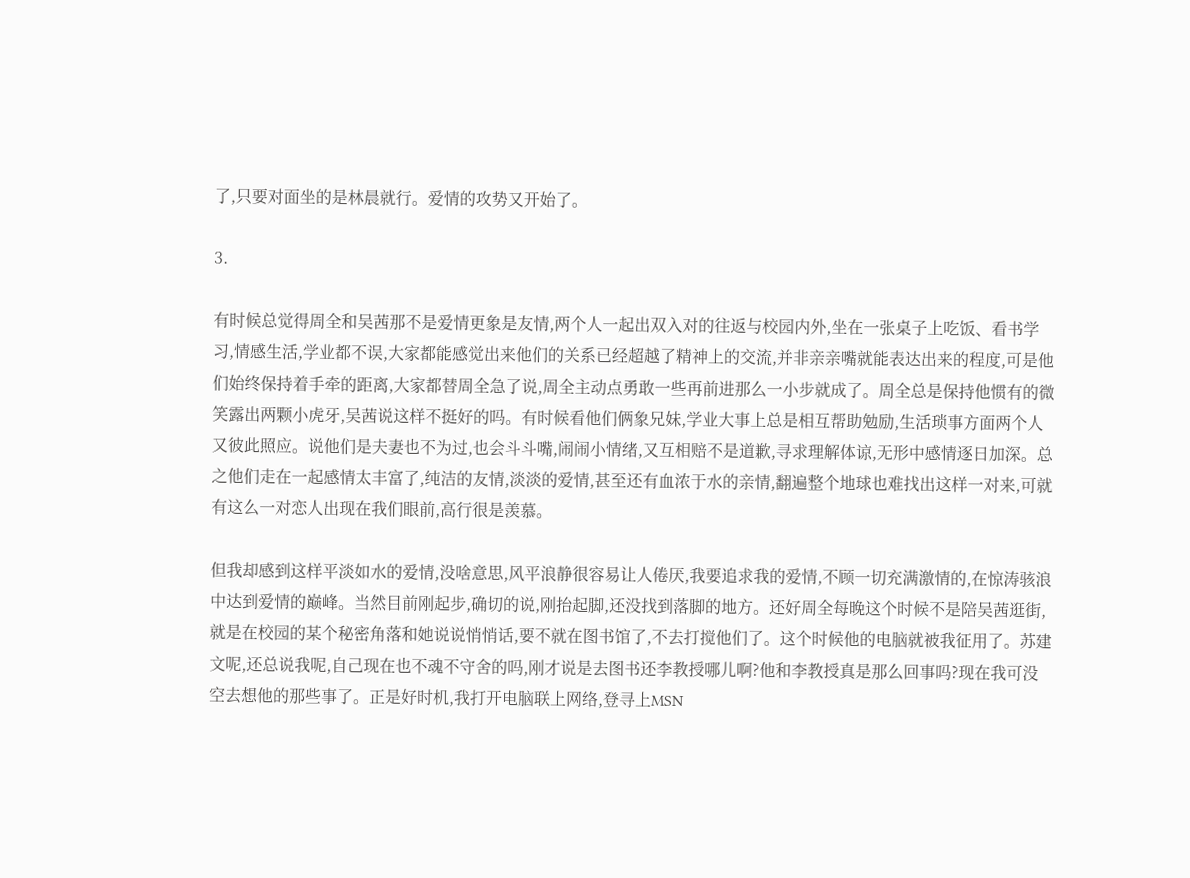了,只要对面坐的是林晨就行。爱情的攻势又开始了。

3.

有时候总觉得周全和吴茜那不是爱情更象是友情,两个人一起出双入对的往返与校园内外,坐在一张桌子上吃饭、看书学习,情感生活,学业都不误,大家都能感觉出来他们的关系已经超越了精神上的交流,并非亲亲嘴就能表达出来的程度,可是他们始终保持着手牵的距离,大家都替周全急了说,周全主动点勇敢一些再前进那么一小步就成了。周全总是保持他惯有的微笑露出两颗小虎牙,吴茜说这样不挺好的吗。有时候看他们俩象兄妹,学业大事上总是相互帮助勉励,生活琐事方面两个人又彼此照应。说他们是夫妻也不为过,也会斗斗嘴,闹闹小情绪,又互相赔不是道歉,寻求理解体谅,无形中感情逐日加深。总之他们走在一起感情太丰富了,纯洁的友情,淡淡的爱情,甚至还有血浓于水的亲情,翻遍整个地球也难找出这样一对来,可就有这么一对恋人出现在我们眼前,高行很是羡慕。

但我却感到这样平淡如水的爱情,没啥意思,风平浪静很容易让人倦厌,我要追求我的爱情,不顾一切充满激情的,在惊涛骇浪中达到爱情的巅峰。当然目前刚起步,确切的说,刚抬起脚,还没找到落脚的地方。还好周全每晚这个时候不是陪吴茜逛街,就是在校园的某个秘密角落和她说说悄悄话,要不就在图书馆了,不去打搅他们了。这个时候他的电脑就被我征用了。苏建文呢,还总说我呢,自己现在也不魂不守舍的吗,刚才说是去图书还李教授哪儿啊?他和李教授真是那么回事吗?现在我可没空去想他的那些事了。正是好时机,我打开电脑联上网络,登寻上MSN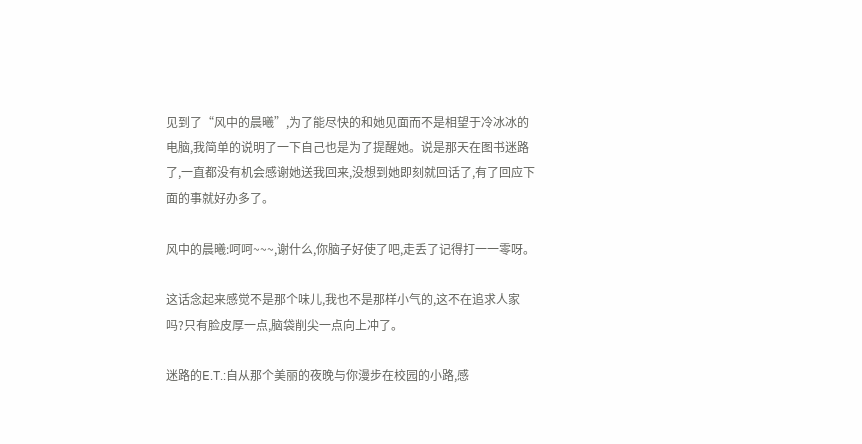见到了“风中的晨曦”,为了能尽快的和她见面而不是相望于冷冰冰的电脑,我简单的说明了一下自己也是为了提醒她。说是那天在图书迷路了,一直都没有机会感谢她送我回来,没想到她即刻就回话了,有了回应下面的事就好办多了。

风中的晨曦:呵呵~~~,谢什么,你脑子好使了吧,走丢了记得打一一零呀。

这话念起来感觉不是那个味儿,我也不是那样小气的,这不在追求人家吗?只有脸皮厚一点,脑袋削尖一点向上冲了。

迷路的E.T.:自从那个美丽的夜晚与你漫步在校园的小路,感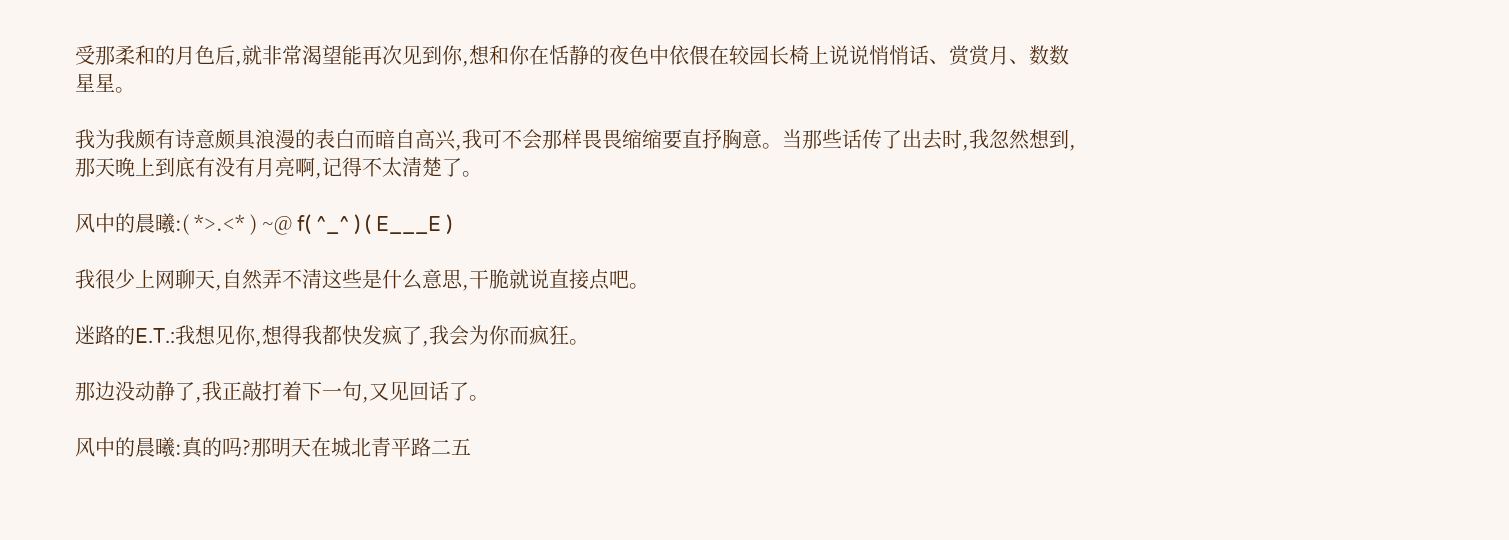受那柔和的月色后,就非常渴望能再次见到你,想和你在恬静的夜色中依偎在较园长椅上说说悄悄话、赏赏月、数数星星。

我为我颇有诗意颇具浪漫的表白而暗自高兴,我可不会那样畏畏缩缩要直抒胸意。当那些话传了出去时,我忽然想到,那天晚上到底有没有月亮啊,记得不太清楚了。

风中的晨曦:( *>.<* ) ~@ f( ^_^ ) ( E___E )

我很少上网聊天,自然弄不清这些是什么意思,干脆就说直接点吧。

迷路的E.T.:我想见你,想得我都快发疯了,我会为你而疯狂。

那边没动静了,我正敲打着下一句,又见回话了。

风中的晨曦:真的吗?那明天在城北青平路二五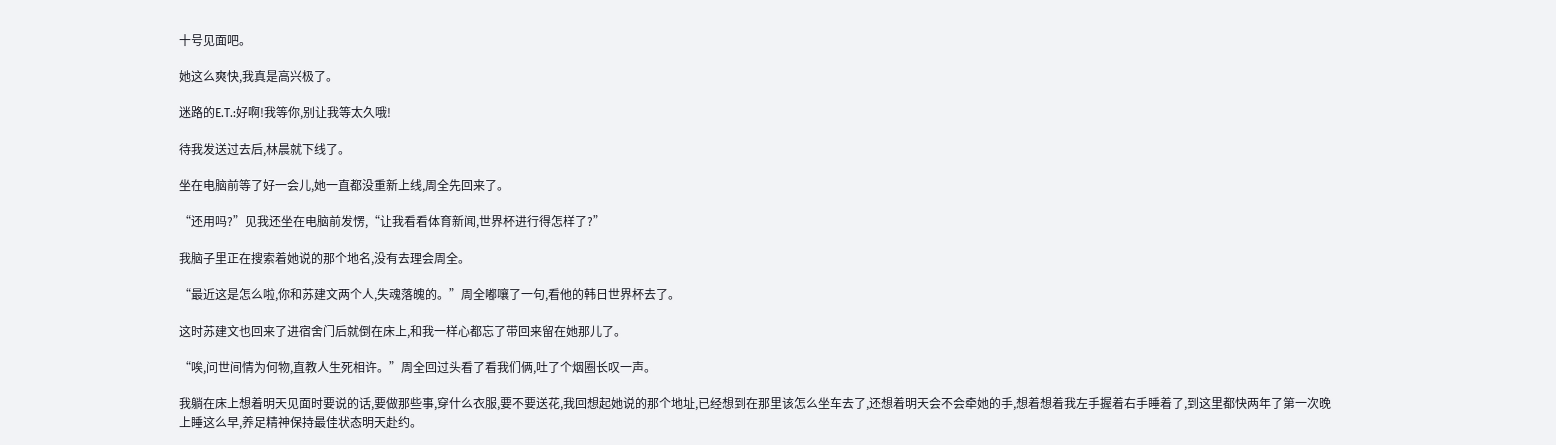十号见面吧。

她这么爽快,我真是高兴极了。

迷路的E.T.:好啊!我等你,别让我等太久哦!

待我发送过去后,林晨就下线了。

坐在电脑前等了好一会儿,她一直都没重新上线,周全先回来了。

“还用吗?”见我还坐在电脑前发愣,“让我看看体育新闻,世界杯进行得怎样了?”

我脑子里正在搜索着她说的那个地名,没有去理会周全。

“最近这是怎么啦,你和苏建文两个人,失魂落魄的。”周全嘟嚷了一句,看他的韩日世界杯去了。

这时苏建文也回来了进宿舍门后就倒在床上,和我一样心都忘了带回来留在她那儿了。

“唉,问世间情为何物,直教人生死相许。”周全回过头看了看我们俩,吐了个烟圈长叹一声。

我躺在床上想着明天见面时要说的话,要做那些事,穿什么衣服,要不要送花,我回想起她说的那个地址,已经想到在那里该怎么坐车去了,还想着明天会不会牵她的手,想着想着我左手握着右手睡着了,到这里都快两年了第一次晚上睡这么早,养足精神保持最佳状态明天赴约。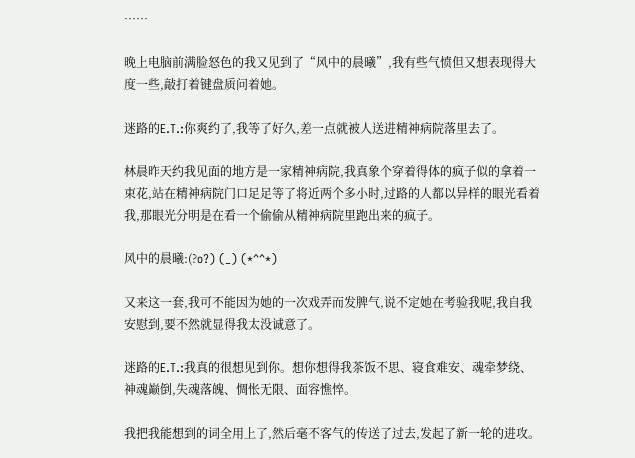……

晚上电脑前满脸怒色的我又见到了“风中的晨曦”,我有些气愤但又想表现得大度一些,敲打着键盘质问着她。

迷路的E.T.:你爽约了,我等了好久,差一点就被人送进精神病院落里去了。

林晨昨天约我见面的地方是一家精神病院,我真象个穿着得体的疯子似的拿着一束花,站在精神病院门口足足等了将近两个多小时,过路的人都以异样的眼光看着我,那眼光分明是在看一个偷偷从精神病院里跑出来的疯子。

风中的晨曦:(?o?) (_) (*^^*)

又来这一套,我可不能因为她的一次戏弄而发脾气,说不定她在考验我呢,我自我安慰到,要不然就显得我太没诚意了。

迷路的E.T.:我真的很想见到你。想你想得我茶饭不思、寝食难安、魂牵梦绕、神魂巅倒,失魂落魄、惆怅无限、面容憔悴。

我把我能想到的词全用上了,然后毫不客气的传送了过去,发起了新一轮的进攻。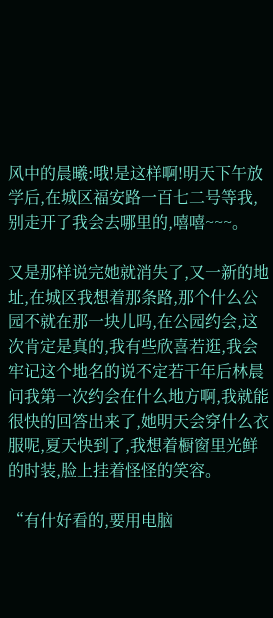风中的晨曦:哦!是这样啊!明天下午放学后,在城区福安路一百七二号等我,别走开了我会去哪里的,嘻嘻~~~。

又是那样说完她就消失了,又一新的地址,在城区我想着那条路,那个什么公园不就在那一块儿吗,在公园约会,这次肯定是真的,我有些欣喜若逛,我会牢记这个地名的说不定若干年后林晨问我第一次约会在什么地方啊,我就能很快的回答出来了,她明天会穿什么衣服呢,夏天快到了,我想着橱窗里光鲜的时装,脸上挂着怪怪的笑容。

“有什好看的,要用电脑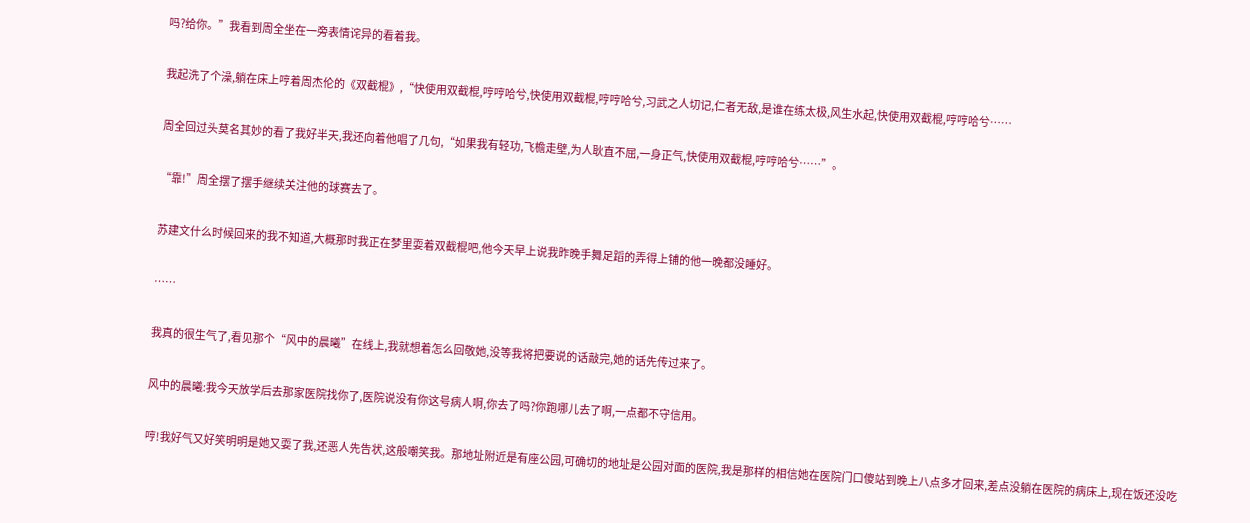吗?给你。”我看到周全坐在一旁表情诧异的看着我。

我起洗了个澡,躺在床上哼着周杰伦的《双截棍》,“快使用双截棍,哼哼哈兮,快使用双截棍,哼哼哈兮,习武之人切记,仁者无敌,是谁在练太极,风生水起,快使用双截棍,哼哼哈兮……

周全回过头莫名其妙的看了我好半天,我还向着他唱了几句,“如果我有轻功,飞檐走壁,为人耿直不屈,一身正气,快使用双截棍,哼哼哈兮……”。

“靠!”周全摆了摆手继续关注他的球赛去了。

苏建文什么时候回来的我不知道,大概那时我正在梦里耍着双截棍吧,他今天早上说我昨晚手舞足蹈的弄得上铺的他一晚都没睡好。

……

我真的很生气了,看见那个“风中的晨曦”在线上,我就想着怎么回敬她,没等我将把要说的话敲完,她的话先传过来了。

风中的晨曦:我今天放学后去那家医院找你了,医院说没有你这号病人啊,你去了吗?你跑哪儿去了啊,一点都不守信用。

哼!我好气又好笑明明是她又耍了我,还恶人先告状,这般嘲笑我。那地址附近是有座公园,可确切的地址是公园对面的医院,我是那样的相信她在医院门口傻站到晚上八点多才回来,差点没躺在医院的病床上,现在饭还没吃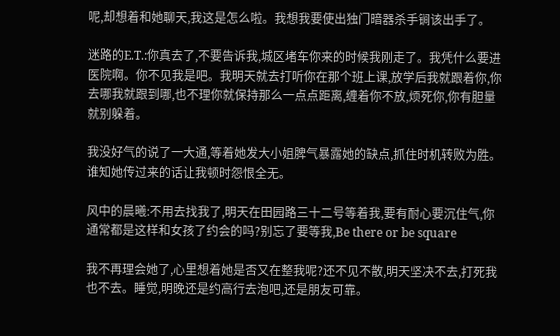呢,却想着和她聊天,我这是怎么啦。我想我要使出独门暗器杀手锏该出手了。

迷路的E.T.:你真去了,不要告诉我,城区堵车你来的时候我刚走了。我凭什么要进医院啊。你不见我是吧。我明天就去打听你在那个班上课,放学后我就跟着你,你去哪我就跟到哪,也不理你就保持那么一点点距离,缠着你不放,烦死你,你有胆量就别躲着。

我没好气的说了一大通,等着她发大小姐脾气暴露她的缺点,抓住时机转败为胜。谁知她传过来的话让我顿时怨恨全无。

风中的晨曦:不用去找我了,明天在田园路三十二号等着我,要有耐心要沉住气,你通常都是这样和女孩了约会的吗?别忘了要等我,Be there or be square

我不再理会她了,心里想着她是否又在整我呢?还不见不散,明天坚决不去,打死我也不去。睡觉,明晚还是约高行去泡吧,还是朋友可靠。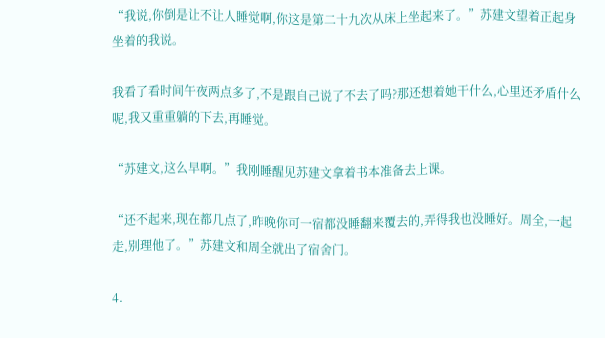“我说,你倒是让不让人睡觉啊,你这是第二十九次从床上坐起来了。”苏建文望着正起身坐着的我说。

我看了看时间午夜两点多了,不是跟自己说了不去了吗?那还想着她干什么,心里还矛盾什么呢,我又重重躺的下去,再睡觉。

“苏建文,这么早啊。”我刚睡醒见苏建文拿着书本准备去上课。

“还不起来,现在都几点了,昨晚你可一宿都没睡翻来覆去的,弄得我也没睡好。周全,一起走,别理他了。”苏建文和周全就出了宿舍门。

4.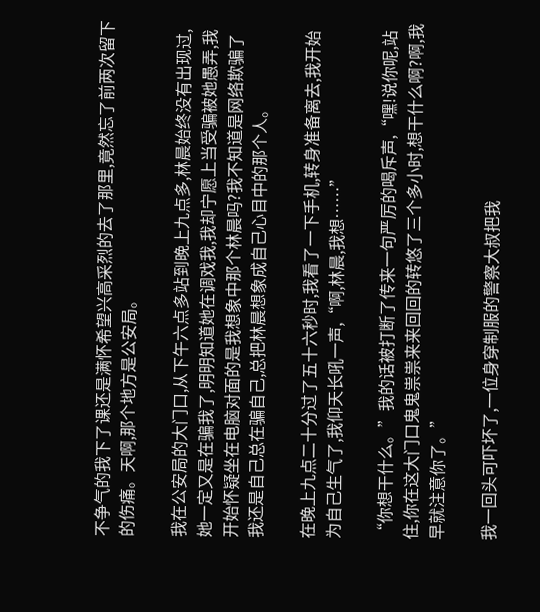不争气的我下了课还是满怀希望兴高采烈的去了那里,竟然忘了前两次留下的伤痛。天啊,那个地方是公安局。

我在公安局的大门口,从下午六点多站到晚上九点多,林晨始终没有出现过,她一定又是在骗我了,明明知道她在调戏我,我却宁愿上当受骗被她愚弄,我开始怀疑坐在电脑对面的是我想象中那个林晨吗?我不知道是网络欺骗了我还是自己总在骗自己,总把林晨想象成自己心目中的那个人。

在晚上九点二十分过了五十六秒时,我看了一下手机,转身准备离去,我开始为自己生气了,我仰天长吼一声,“啊,林晨,我想……”

“你想干什么。”我的话被打断了传来一句严厉的喝斥声,“嘿!说你呢,站住,你在这大门口鬼鬼祟祟来来回回的转悠了三个多小时,想干什么啊?啊,我早就注意你了。”

我一回头可吓坏了,一位身穿制服的警察大叔把我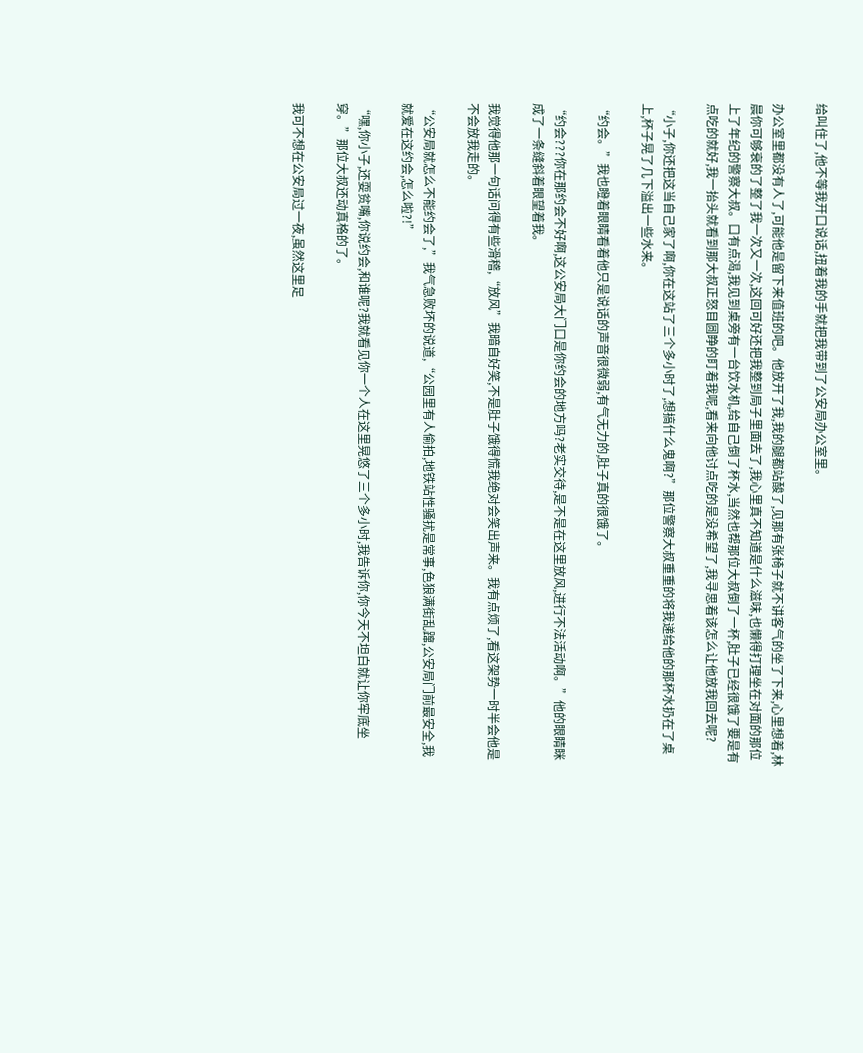给叫住了,他不等我开口说话,扭着我的手就把我带到了公安局办公室里。

办公室里都没有人了,可能他是留下来值班的吧。他放开了我,我的腿都站酸了,见那有张椅子就不讲客气的坐了下来,心里想着,林晨你可够衰的了整了我一次又一次,这回可好还把我整到局子里面去了,我心里真不知道是什么滋味,也懒得打理坐在对面的那位上了年纪的警察大叔。口有点渴,我见到桌旁有一台饮水机,给自己倒了杯水,当然也帮那位大叔倒了一杯,肚子已经很饿了要是有点吃的就好,我一抬头就看到那大叔正怒目圆睁的盯着我呢,看来向他讨点吃的是没希望了,我寻思着该怎么让他放我回去呢?

“小子,你还把这当自己家了啊,你在这站了三个多小时了,想搞什么鬼啊?”那位警察大叔重重的将我递给他的那杯水扔在了桌上,杯子晃了几下溢出一些水来。

“约会。”我也瞪着眼睛看着他只是说话的声音很微弱,有气无力的,肚子真的很饿了。

“约会???你在那约会不好啊,这公安局大门口是你约会的地方吗?老实交待,是不是在这里放风,进行不法活动啊。”他的眼睛眯成了一条缝斜着眼望着我。

我觉得他那一句话问得有些滑稽,“放风”我暗自好笑,不是肚子饿得慌我绝对会笑出声来。我有点烦了,看这架势一时半会他是不会放我走的。

“公安局就怎么不能约会了,”我气急败坏的说道,“公园里有人偷拍,地铁站性骚扰是常事,色狼满街乱蹿,公安局门前最安全,我就爱在这约会,怎么啦?!”

“嘿,你小子,还耍贫嘴,你说约会,和谁呢?我就看见你一个人在这里晃悠了三个多小时,我告诉你,你今天不坦白就让你牢底坐穿。”那位大叔还动真格的了。

我可不想在公安局过一夜,虽然这里足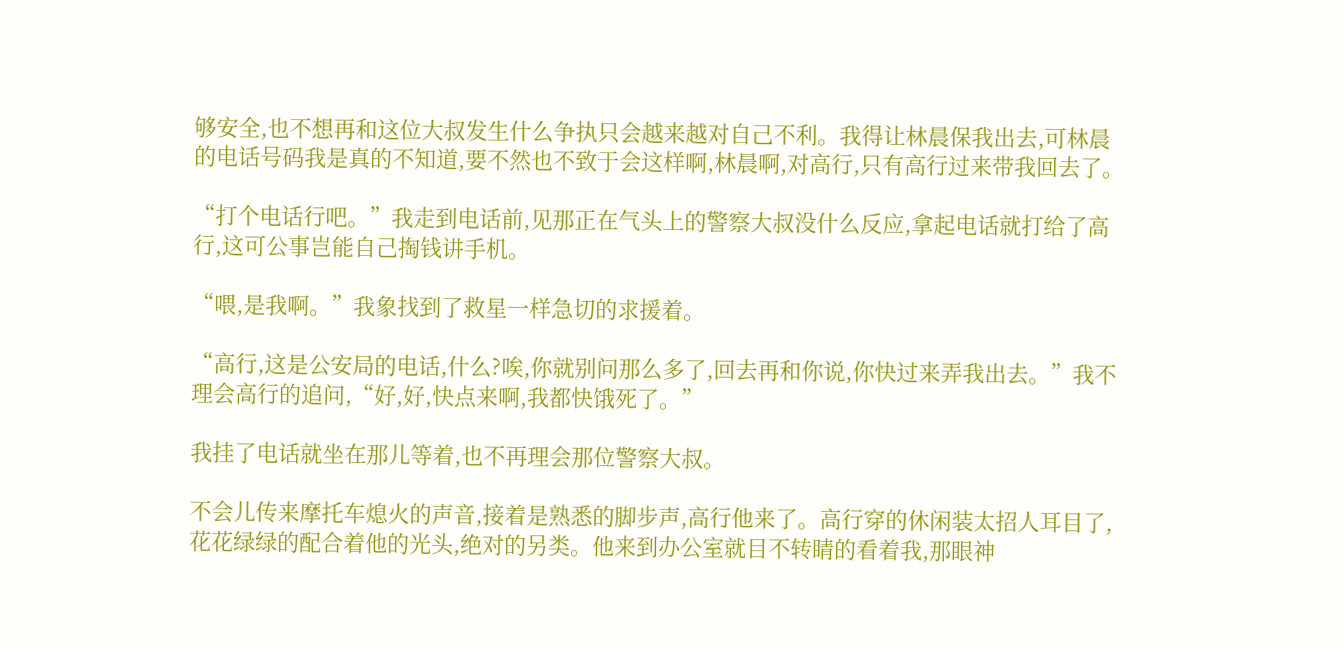够安全,也不想再和这位大叔发生什么争执只会越来越对自己不利。我得让林晨保我出去,可林晨的电话号码我是真的不知道,要不然也不致于会这样啊,林晨啊,对高行,只有高行过来带我回去了。

“打个电话行吧。”我走到电话前,见那正在气头上的警察大叔没什么反应,拿起电话就打给了高行,这可公事岂能自己掏钱讲手机。

“喂,是我啊。”我象找到了救星一样急切的求援着。

“高行,这是公安局的电话,什么?唉,你就别问那么多了,回去再和你说,你快过来弄我出去。”我不理会高行的追问,“好,好,快点来啊,我都快饿死了。”

我挂了电话就坐在那儿等着,也不再理会那位警察大叔。

不会儿传来摩托车熄火的声音,接着是熟悉的脚步声,高行他来了。高行穿的休闲装太招人耳目了,花花绿绿的配合着他的光头,绝对的另类。他来到办公室就目不转睛的看着我,那眼神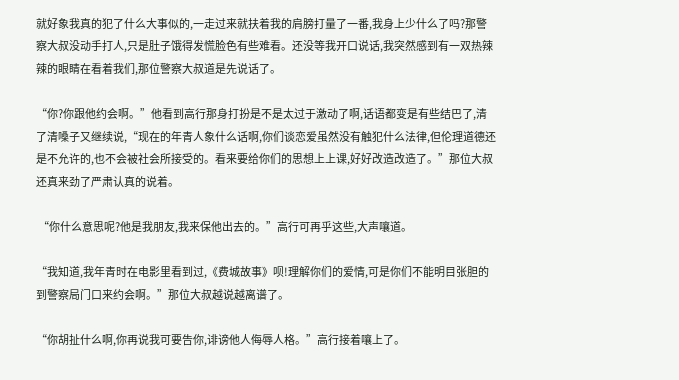就好象我真的犯了什么大事似的,一走过来就扶着我的肩膀打量了一番,我身上少什么了吗?那警察大叔没动手打人,只是肚子饿得发慌脸色有些难看。还没等我开口说话,我突然感到有一双热辣辣的眼睛在看着我们,那位警察大叔道是先说话了。

“你?你跟他约会啊。”他看到高行那身打扮是不是太过于激动了啊,话语都变是有些结巴了,清了清嗓子又继续说,“现在的年青人象什么话啊,你们谈恋爱虽然没有触犯什么法律,但伦理道德还是不允许的,也不会被社会所接受的。看来要给你们的思想上上课,好好改造改造了。”那位大叔还真来劲了严肃认真的说着。

 “你什么意思呢?他是我朋友,我来保他出去的。”高行可再乎这些,大声嚷道。

“我知道,我年青时在电影里看到过,《费城故事》呗!理解你们的爱情,可是你们不能明目张胆的到警察局门口来约会啊。”那位大叔越说越离谱了。

“你胡扯什么啊,你再说我可要告你,诽谤他人侮辱人格。”高行接着嚷上了。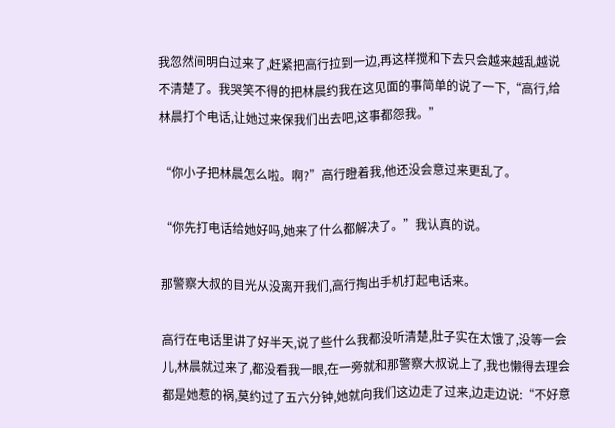我忽然间明白过来了,赶紧把高行拉到一边,再这样搅和下去只会越来越乱越说不清楚了。我哭笑不得的把林晨约我在这见面的事简单的说了一下,“高行,给林晨打个电话,让她过来保我们出去吧,这事都怨我。”

“你小子把林晨怎么啦。啊?”高行瞪着我,他还没会意过来更乱了。

“你先打电话给她好吗,她来了什么都解决了。”我认真的说。

那警察大叔的目光从没离开我们,高行掏出手机打起电话来。

高行在电话里讲了好半天,说了些什么我都没听清楚,肚子实在太饿了,没等一会儿,林晨就过来了,都没看我一眼,在一旁就和那警察大叔说上了,我也懒得去理会都是她惹的祸,莫约过了五六分钟,她就向我们这边走了过来,边走边说:“不好意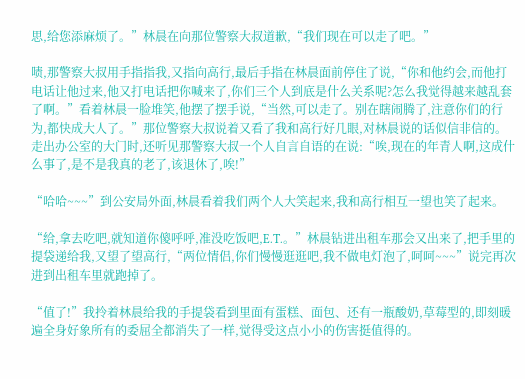思,给您添麻烦了。”林晨在向那位警察大叔道歉,“我们现在可以走了吧。”

啧,那警察大叔用手指指我,又指向高行,最后手指在林晨面前停住了说,“你和他约会,而他打电话让他过来,他又打电话把你喊来了,你们三个人到底是什么关系呢?怎么我觉得越来越乱套了啊。”看着林晨一脸堆笑,他摆了摆手说,“当然,可以走了。别在瞎闹腾了,注意你们的行为,都快成大人了。”那位警察大叔说着又看了我和高行好几眼,对林晨说的话似信非信的。走出办公室的大门时,还听见那警察大叔一个人自言自语的在说:“唉,现在的年青人啊,这成什么事了,是不是我真的老了,该退休了,唉!”

“哈哈~~~”到公安局外面,林晨看着我们两个人大笑起来,我和高行相互一望也笑了起来。

“给,拿去吃吧,就知道你傻呼呼,准没吃饭吧,E.T.。”林晨钻进出租车那会又出来了,把手里的提袋递给我,又望了望高行,“两位情侣,你们慢慢逛逛吧,我不做电灯泡了,呵呵~~~”说完再次进到出租车里就跑掉了。

“值了!”我拎着林晨给我的手提袋看到里面有蛋糕、面包、还有一瓶酸奶,草莓型的,即刻暖遍全身好象所有的委屈全都消失了一样,觉得受这点小小的伤害挺值得的。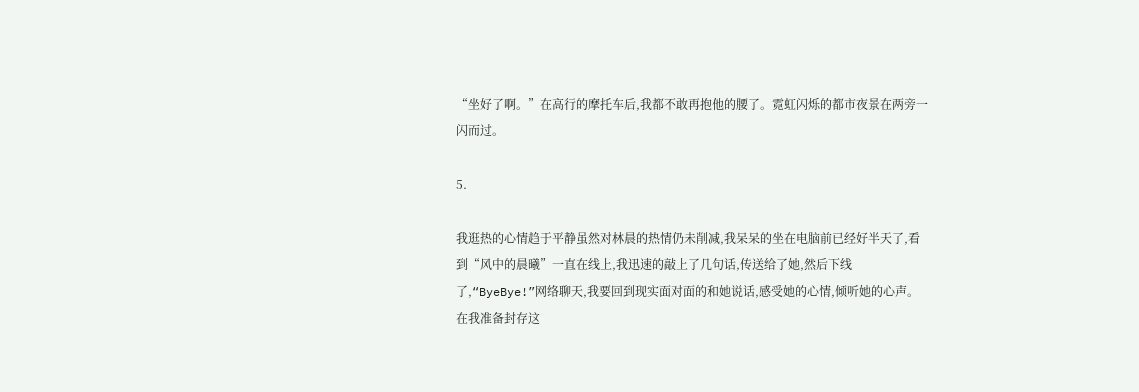“坐好了啊。”在高行的摩托车后,我都不敢再抱他的腰了。霓虹闪烁的都市夜景在两旁一闪而过。

5.

我逛热的心情趋于平静虽然对林晨的热情仍未削减,我呆呆的坐在电脑前已经好半天了,看到“风中的晨曦”一直在线上,我迅速的敲上了几句话,传送给了她,然后下线了,“ByeBye!”网络聊天,我要回到现实面对面的和她说话,感受她的心情,倾听她的心声。在我准备封存这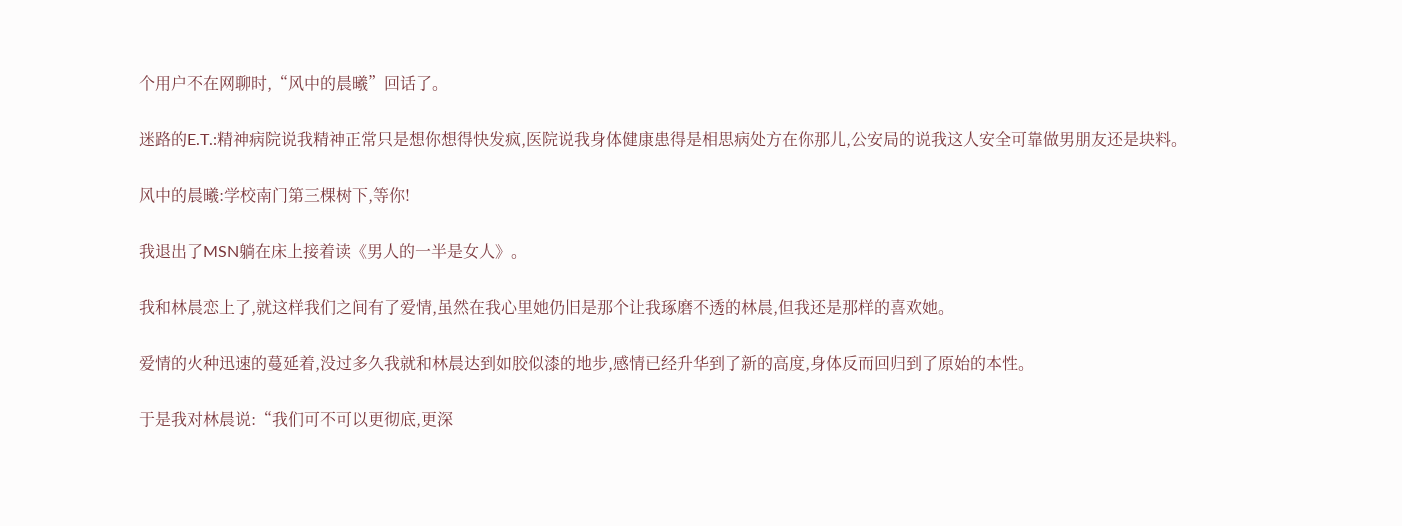个用户不在网聊时,“风中的晨曦”回话了。

迷路的E.T.:精神病院说我精神正常只是想你想得快发疯,医院说我身体健康患得是相思病处方在你那儿,公安局的说我这人安全可靠做男朋友还是块料。

风中的晨曦:学校南门第三棵树下,等你!

我退出了MSN躺在床上接着读《男人的一半是女人》。

我和林晨恋上了,就这样我们之间有了爱情,虽然在我心里她仍旧是那个让我琢磨不透的林晨,但我还是那样的喜欢她。

爱情的火种迅速的蔓延着,没过多久我就和林晨达到如胶似漆的地步,感情已经升华到了新的高度,身体反而回归到了原始的本性。

于是我对林晨说:“我们可不可以更彻底,更深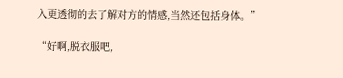入更透彻的去了解对方的情感,当然还包括身体。”

“好啊,脱衣服吧,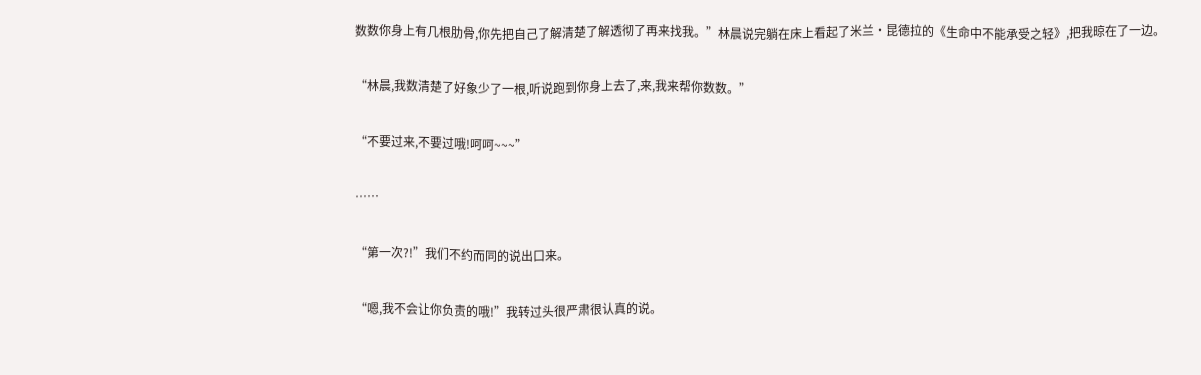数数你身上有几根肋骨,你先把自己了解清楚了解透彻了再来找我。”林晨说完躺在床上看起了米兰·昆德拉的《生命中不能承受之轻》,把我晾在了一边。

“林晨,我数清楚了好象少了一根,听说跑到你身上去了,来,我来帮你数数。”

“不要过来,不要过哦!呵呵~~~”

……

“第一次?!”我们不约而同的说出口来。

“嗯,我不会让你负责的哦!”我转过头很严肃很认真的说。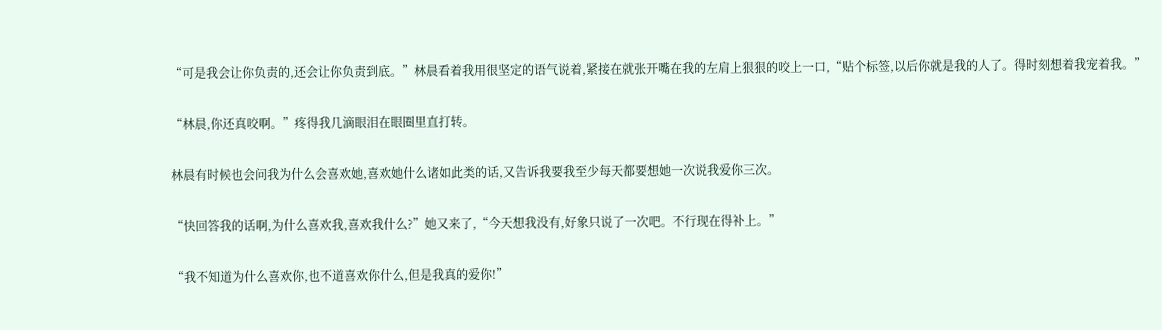“可是我会让你负责的,还会让你负责到底。”林晨看着我用很坚定的语气说着,紧接在就张开嘴在我的左肩上狠狠的咬上一口,“贴个标签,以后你就是我的人了。得时刻想着我宠着我。”

“林晨,你还真咬啊。”疼得我几滴眼泪在眼圈里直打转。

林晨有时候也会问我为什么会喜欢她,喜欢她什么诸如此类的话,又告诉我要我至少每天都要想她一次说我爱你三次。

“快回答我的话啊,为什么喜欢我,喜欢我什么?”她又来了,“今天想我没有,好象只说了一次吧。不行现在得补上。”

“我不知道为什么喜欢你,也不道喜欢你什么,但是我真的爱你!”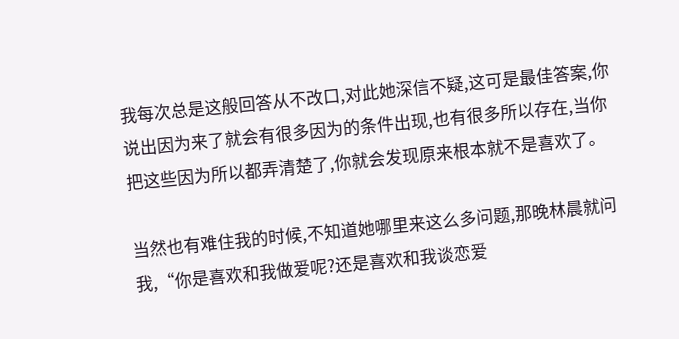我每次总是这般回答从不改口,对此她深信不疑,这可是最佳答案,你说出因为来了就会有很多因为的条件出现,也有很多所以存在,当你把这些因为所以都弄清楚了,你就会发现原来根本就不是喜欢了。

当然也有难住我的时候,不知道她哪里来这么多问题,那晚林晨就问我,“你是喜欢和我做爱呢?还是喜欢和我谈恋爱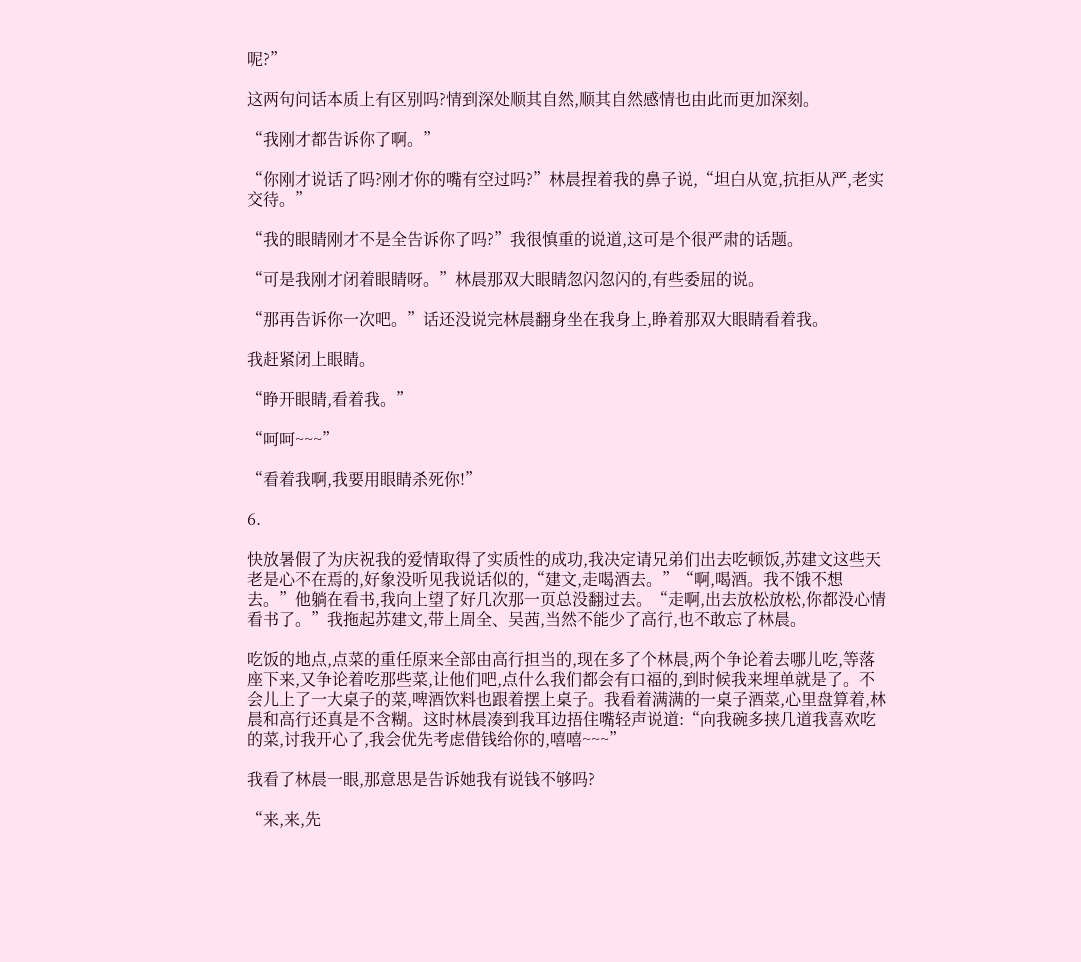呢?”

这两句问话本质上有区别吗?情到深处顺其自然,顺其自然感情也由此而更加深刻。

“我刚才都告诉你了啊。”

“你刚才说话了吗?刚才你的嘴有空过吗?”林晨捏着我的鼻子说,“坦白从宽,抗拒从严,老实交待。”

“我的眼睛刚才不是全告诉你了吗?”我很慎重的说道,这可是个很严肃的话题。

“可是我刚才闭着眼睛呀。”林晨那双大眼睛忽闪忽闪的,有些委屈的说。

“那再告诉你一次吧。”话还没说完林晨翻身坐在我身上,睁着那双大眼睛看着我。

我赶紧闭上眼睛。

“睁开眼睛,看着我。”

“呵呵~~~”

“看着我啊,我要用眼睛杀死你!”

6.

快放暑假了为庆祝我的爱情取得了实质性的成功,我决定请兄弟们出去吃顿饭,苏建文这些天老是心不在焉的,好象没听见我说话似的,“建文,走喝酒去。”“啊,喝酒。我不饿不想去。”他躺在看书,我向上望了好几次那一页总没翻过去。“走啊,出去放松放松,你都没心情看书了。”我拖起苏建文,带上周全、吴茜,当然不能少了高行,也不敢忘了林晨。

吃饭的地点,点菜的重任原来全部由高行担当的,现在多了个林晨,两个争论着去哪儿吃,等落座下来,又争论着吃那些菜,让他们吧,点什么我们都会有口福的,到时候我来埋单就是了。不会儿上了一大桌子的菜,啤酒饮料也跟着摆上桌子。我看着满满的一桌子酒菜,心里盘算着,林晨和高行还真是不含糊。这时林晨凑到我耳边捂住嘴轻声说道:“向我碗多挟几道我喜欢吃的菜,讨我开心了,我会优先考虑借钱给你的,嘻嘻~~~”

我看了林晨一眼,那意思是告诉她我有说钱不够吗?

“来,来,先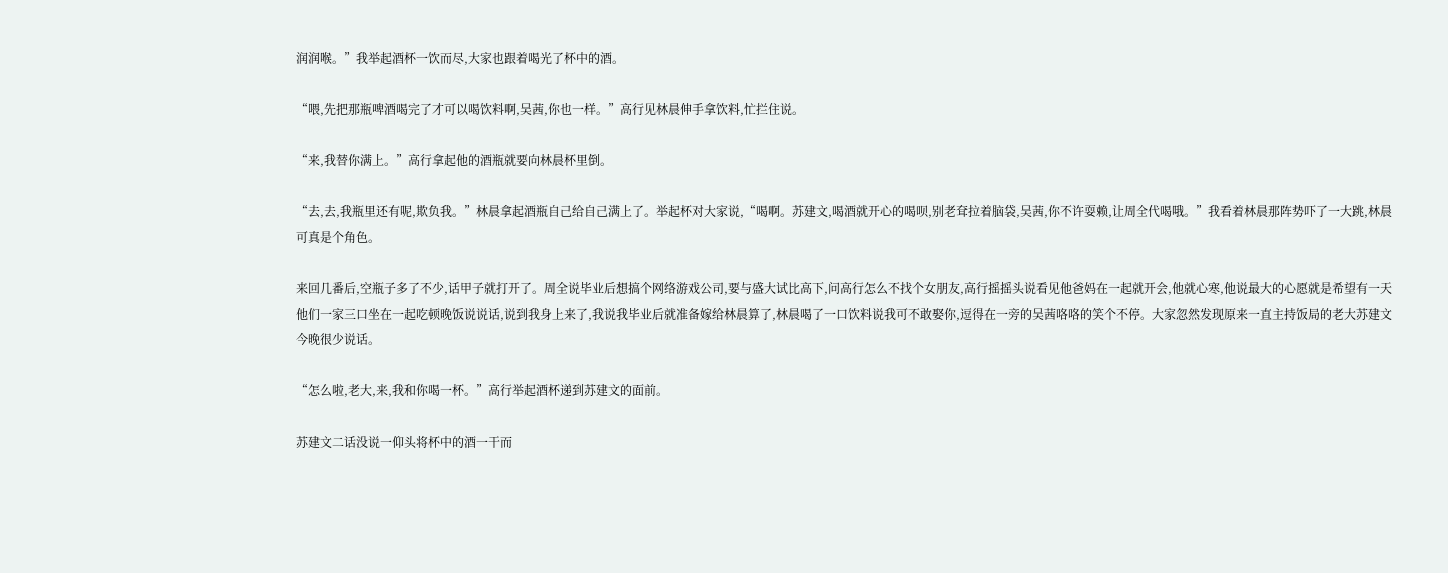润润喉。”我举起酒杯一饮而尽,大家也跟着喝光了杯中的酒。

“喂,先把那瓶啤酒喝完了才可以喝饮料啊,吴茜,你也一样。”高行见林晨伸手拿饮料,忙拦住说。

“来,我替你满上。”高行拿起他的酒瓶就要向林晨杯里倒。

“去,去,我瓶里还有呢,欺负我。”林晨拿起酒瓶自己给自己满上了。举起杯对大家说,“喝啊。苏建文,喝酒就开心的喝呗,别老耷拉着脑袋,吴茜,你不许耍赖,让周全代喝哦。”我看着林晨那阵势吓了一大跳,林晨可真是个角色。

来回几番后,空瓶子多了不少,话甲子就打开了。周全说毕业后想搞个网络游戏公司,要与盛大试比高下,问高行怎么不找个女朋友,高行摇摇头说看见他爸妈在一起就开会,他就心寒,他说最大的心愿就是希望有一天他们一家三口坐在一起吃顿晚饭说说话,说到我身上来了,我说我毕业后就准备嫁给林晨算了,林晨喝了一口饮料说我可不敢娶你,逗得在一旁的吴茜咯咯的笑个不停。大家忽然发现原来一直主持饭局的老大苏建文今晚很少说话。

“怎么啦,老大,来,我和你喝一杯。”高行举起酒杯递到苏建文的面前。

苏建文二话没说一仰头将杯中的酒一干而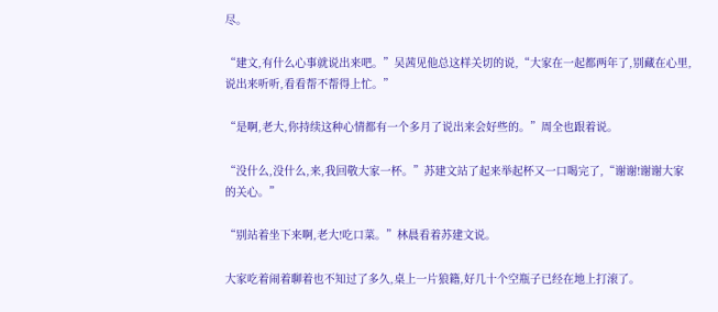尽。

“建文,有什么心事就说出来吧。”吴茜见他总这样关切的说,“大家在一起都两年了,别藏在心里,说出来听听,看看帮不帮得上忙。”

“是啊,老大,你持续这种心情都有一个多月了说出来会好些的。”周全也跟着说。

“没什么,没什么,来,我回敬大家一杯。”苏建文站了起来举起杯又一口喝完了,“谢谢!谢谢大家的关心。”

“别站着坐下来啊,老大!吃口菜。”林晨看着苏建文说。

大家吃着闹着聊着也不知过了多久,桌上一片狼籍,好几十个空瓶子已经在地上打滚了。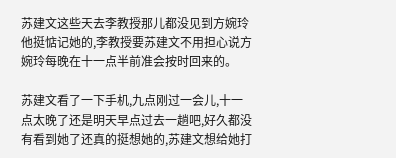苏建文这些天去李教授那儿都没见到方婉玲他挺惦记她的,李教授要苏建文不用担心说方婉玲每晚在十一点半前准会按时回来的。

苏建文看了一下手机,九点刚过一会儿,十一点太晚了还是明天早点过去一趟吧,好久都没有看到她了还真的挺想她的,苏建文想给她打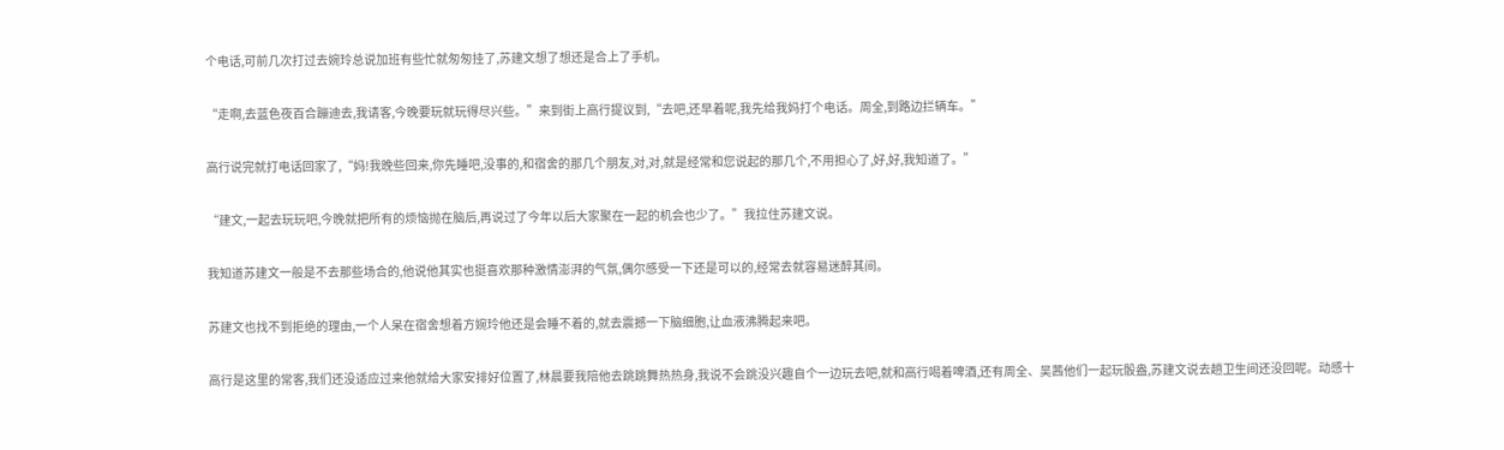个电话,可前几次打过去婉玲总说加班有些忙就匆匆挂了,苏建文想了想还是合上了手机。

“走啊,去蓝色夜百合蹦迪去,我请客,今晚要玩就玩得尽兴些。”来到街上高行提议到,“去吧,还早着呢,我先给我妈打个电话。周全,到路边拦辆车。”

高行说完就打电话回家了,“妈!我晚些回来,你先睡吧,没事的,和宿舍的那几个朋友,对,对,就是经常和您说起的那几个,不用担心了,好,好,我知道了。”

“建文,一起去玩玩吧,今晚就把所有的烦恼抛在脑后,再说过了今年以后大家聚在一起的机会也少了。”我拉住苏建文说。

我知道苏建文一般是不去那些场合的,他说他其实也挺喜欢那种激情澎湃的气氛,偶尔感受一下还是可以的,经常去就容易迷醉其间。

苏建文也找不到拒绝的理由,一个人呆在宿舍想着方婉玲他还是会睡不着的,就去震撼一下脑细胞,让血液沸腾起来吧。

高行是这里的常客,我们还没适应过来他就给大家安排好位置了,林晨要我陪他去跳跳舞热热身,我说不会跳没兴趣自个一边玩去吧,就和高行喝着啤酒,还有周全、吴茜他们一起玩骰盎,苏建文说去趟卫生间还没回呢。动感十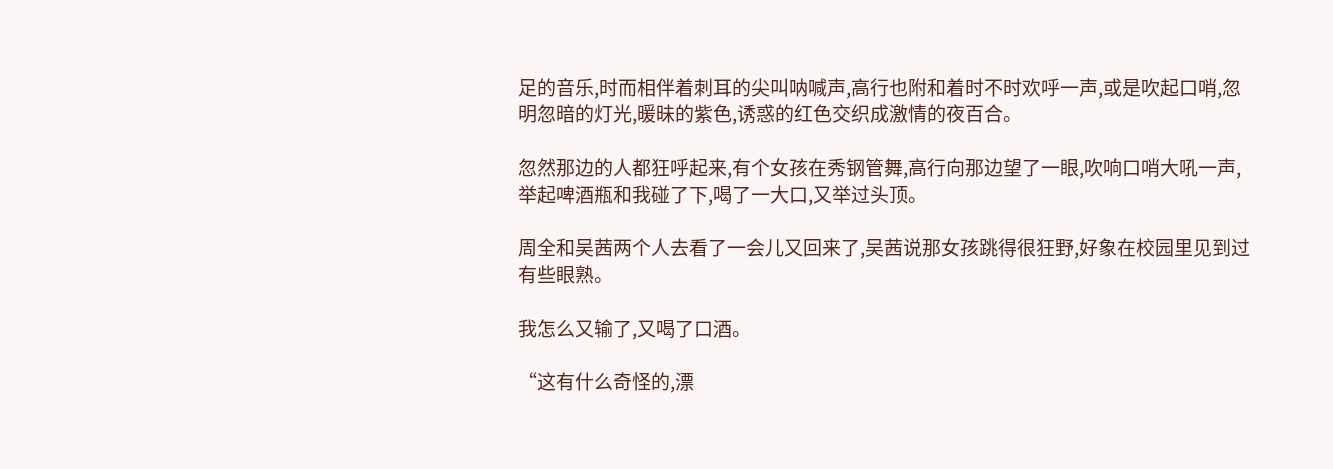足的音乐,时而相伴着刺耳的尖叫呐喊声,高行也附和着时不时欢呼一声,或是吹起口哨,忽明忽暗的灯光,暖昧的紫色,诱惑的红色交织成激情的夜百合。

忽然那边的人都狂呼起来,有个女孩在秀钢管舞,高行向那边望了一眼,吹响口哨大吼一声,举起啤酒瓶和我碰了下,喝了一大口,又举过头顶。

周全和吴茜两个人去看了一会儿又回来了,吴茜说那女孩跳得很狂野,好象在校园里见到过有些眼熟。

我怎么又输了,又喝了口酒。

“这有什么奇怪的,漂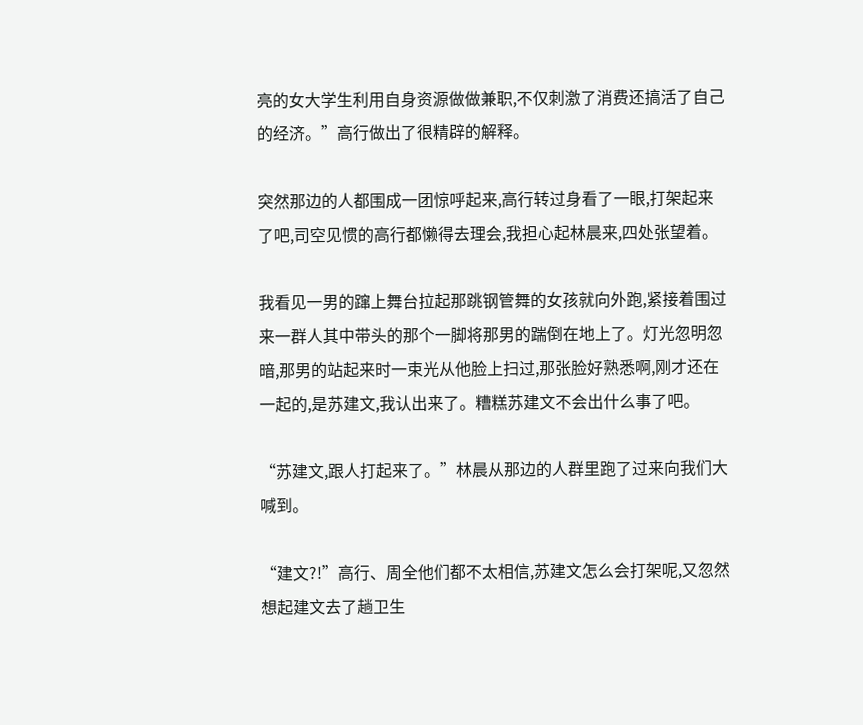亮的女大学生利用自身资源做做兼职,不仅刺激了消费还搞活了自己的经济。”高行做出了很精辟的解释。

突然那边的人都围成一团惊呼起来,高行转过身看了一眼,打架起来了吧,司空见惯的高行都懒得去理会,我担心起林晨来,四处张望着。

我看见一男的蹿上舞台拉起那跳钢管舞的女孩就向外跑,紧接着围过来一群人其中带头的那个一脚将那男的踹倒在地上了。灯光忽明忽暗,那男的站起来时一束光从他脸上扫过,那张脸好熟悉啊,刚才还在一起的,是苏建文,我认出来了。糟糕苏建文不会出什么事了吧。

“苏建文,跟人打起来了。”林晨从那边的人群里跑了过来向我们大喊到。

“建文?!”高行、周全他们都不太相信,苏建文怎么会打架呢,又忽然想起建文去了趟卫生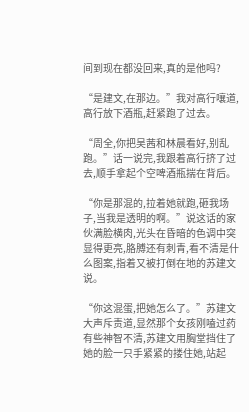间到现在都没回来,真的是他吗?

“是建文,在那边。”我对高行嚷道,高行放下酒瓶,赶紧跑了过去。

“周全,你把吴茜和林晨看好,别乱跑。”话一说完,我跟着高行挤了过去,顺手拿起个空啤酒瓶揣在背后。

“你是那混的,拉着她就跑,砸我场子,当我是透明的啊。”说这话的家伙满脸横肉,光头在昏暗的色调中突显得更亮,胳膊还有刺青,看不清是什么图案,指着又被打倒在地的苏建文说。

“你这混蛋,把她怎么了。”苏建文大声斥责道,显然那个女孩刚嗑过药有些神智不清,苏建文用胸堂挡住了她的脸一只手紧紧的搂住她,站起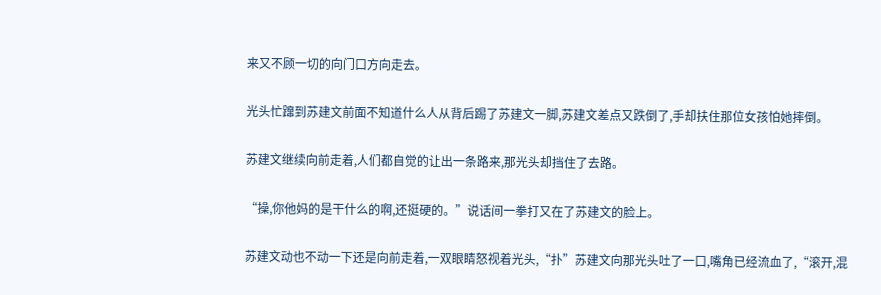来又不顾一切的向门口方向走去。

光头忙蹿到苏建文前面不知道什么人从背后踢了苏建文一脚,苏建文差点又跌倒了,手却扶住那位女孩怕她摔倒。

苏建文继续向前走着,人们都自觉的让出一条路来,那光头却挡住了去路。

“操,你他妈的是干什么的啊,还挺硬的。”说话间一拳打又在了苏建文的脸上。

苏建文动也不动一下还是向前走着,一双眼睛怒视着光头,“扑”苏建文向那光头吐了一口,嘴角已经流血了,“滚开,混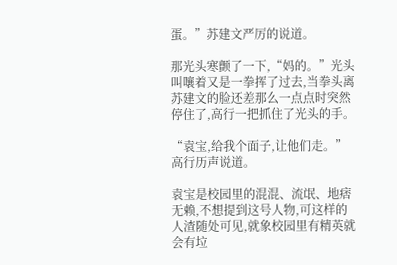蛋。”苏建文严厉的说道。

那光头寒颤了一下,“妈的。”光头叫嚷着又是一拳挥了过去,当拳头离苏建文的脸还差那么一点点时突然停住了,高行一把抓住了光头的手。

“袁宝,给我个面子,让他们走。”高行历声说道。

袁宝是校园里的混混、流氓、地痞无赖,不想提到这号人物,可这样的人渣随处可见,就象校园里有精英就会有垃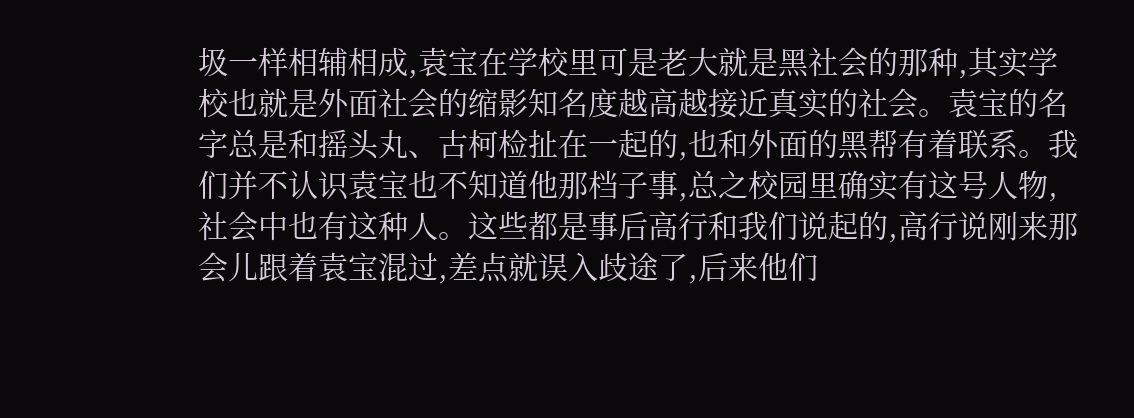圾一样相辅相成,袁宝在学校里可是老大就是黑社会的那种,其实学校也就是外面社会的缩影知名度越高越接近真实的社会。袁宝的名字总是和摇头丸、古柯检扯在一起的,也和外面的黑帮有着联系。我们并不认识袁宝也不知道他那档子事,总之校园里确实有这号人物,社会中也有这种人。这些都是事后高行和我们说起的,高行说刚来那会儿跟着袁宝混过,差点就误入歧途了,后来他们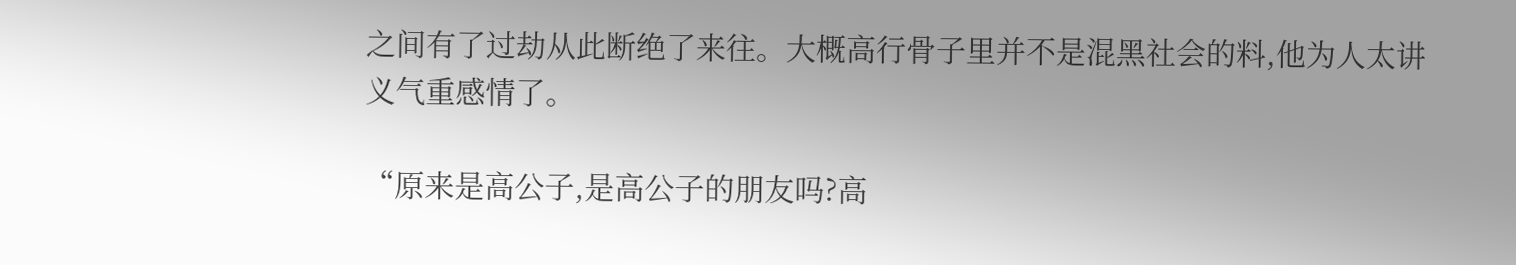之间有了过劫从此断绝了来往。大概高行骨子里并不是混黑社会的料,他为人太讲义气重感情了。

“原来是高公子,是高公子的朋友吗?高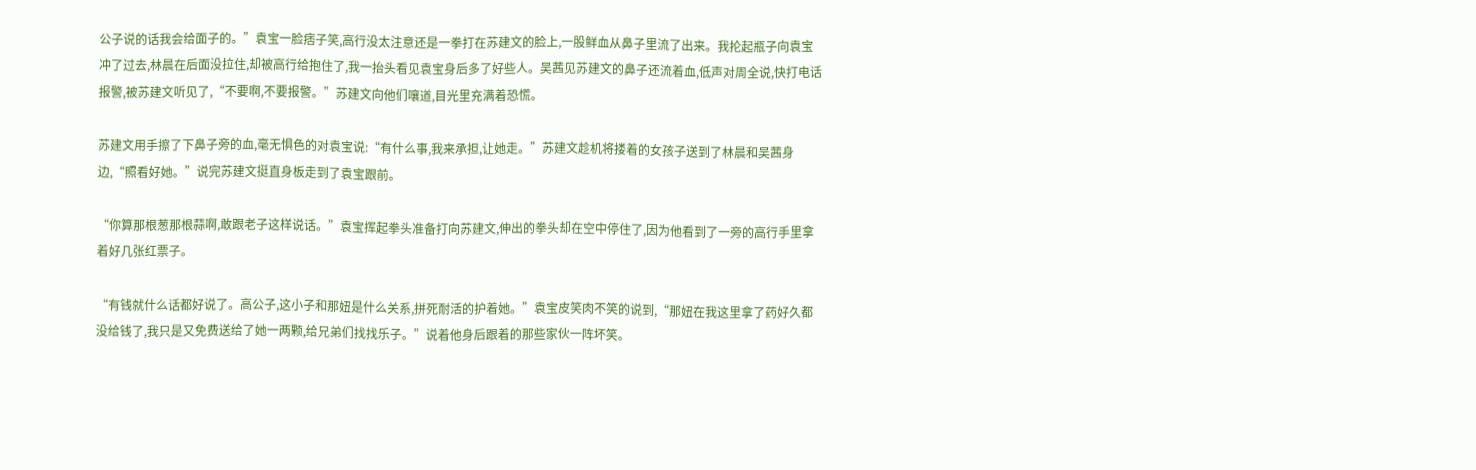公子说的话我会给面子的。”袁宝一脸痞子笑,高行没太注意还是一拳打在苏建文的脸上,一股鲜血从鼻子里流了出来。我抡起瓶子向袁宝冲了过去,林晨在后面没拉住,却被高行给抱住了,我一抬头看见袁宝身后多了好些人。吴茜见苏建文的鼻子还流着血,低声对周全说,快打电话报警,被苏建文听见了,“不要啊,不要报警。”苏建文向他们嚷道,目光里充满着恐慌。

苏建文用手擦了下鼻子旁的血,毫无惧色的对袁宝说:“有什么事,我来承担,让她走。”苏建文趁机将搂着的女孩子送到了林晨和吴茜身边,“照看好她。”说完苏建文挺直身板走到了袁宝跟前。

“你算那根葱那根蒜啊,敢跟老子这样说话。”袁宝挥起拳头准备打向苏建文,伸出的拳头却在空中停住了,因为他看到了一旁的高行手里拿着好几张红票子。

“有钱就什么话都好说了。高公子,这小子和那妞是什么关系,拼死耐活的护着她。”袁宝皮笑肉不笑的说到,“那妞在我这里拿了药好久都没给钱了,我只是又免费送给了她一两颗,给兄弟们找找乐子。”说着他身后跟着的那些家伙一阵坏笑。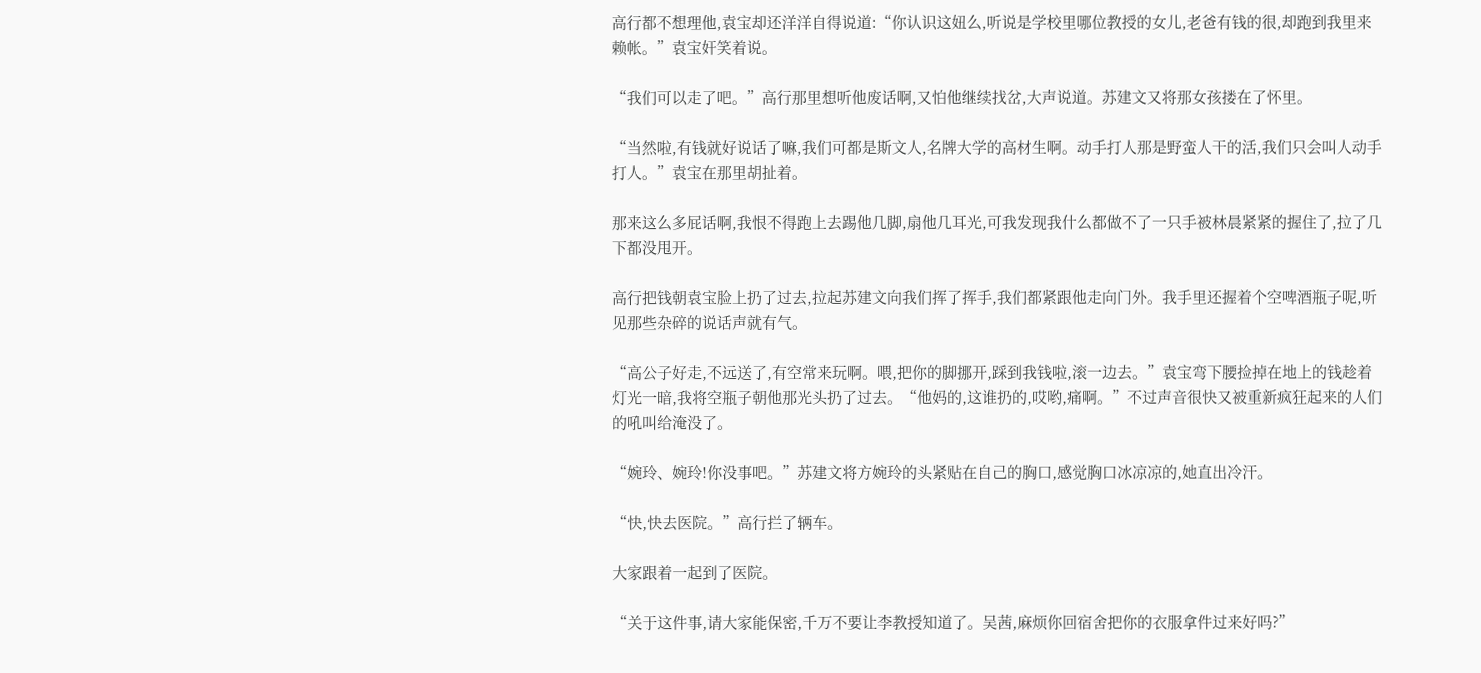高行都不想理他,袁宝却还洋洋自得说道:“你认识这妞么,听说是学校里哪位教授的女儿,老爸有钱的很,却跑到我里来赖帐。”袁宝奸笑着说。

“我们可以走了吧。”高行那里想听他废话啊,又怕他继续找岔,大声说道。苏建文又将那女孩搂在了怀里。

“当然啦,有钱就好说话了嘛,我们可都是斯文人,名牌大学的高材生啊。动手打人那是野蛮人干的活,我们只会叫人动手打人。”袁宝在那里胡扯着。

那来这么多屁话啊,我恨不得跑上去踢他几脚,扇他几耳光,可我发现我什么都做不了一只手被林晨紧紧的握住了,拉了几下都没甩开。

高行把钱朝袁宝脸上扔了过去,拉起苏建文向我们挥了挥手,我们都紧跟他走向门外。我手里还握着个空啤酒瓶子呢,听见那些杂碎的说话声就有气。

“高公子好走,不远送了,有空常来玩啊。喂,把你的脚挪开,踩到我钱啦,滚一边去。”袁宝弯下腰捡掉在地上的钱趁着灯光一暗,我将空瓶子朝他那光头扔了过去。“他妈的,这谁扔的,哎哟,痛啊。”不过声音很快又被重新疯狂起来的人们的吼叫给淹没了。

“婉玲、婉玲!你没事吧。”苏建文将方婉玲的头紧贴在自己的胸口,感觉胸口冰凉凉的,她直出冷汗。

“快,快去医院。”高行拦了辆车。

大家跟着一起到了医院。

“关于这件事,请大家能保密,千万不要让李教授知道了。吴茜,麻烦你回宿舍把你的衣服拿件过来好吗?”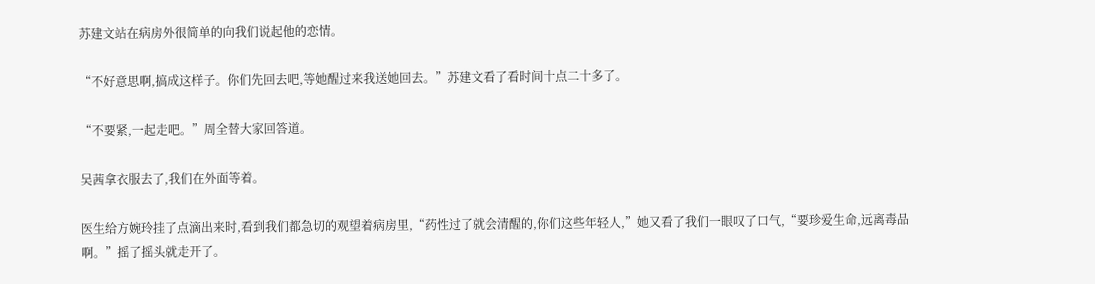苏建文站在病房外很简单的向我们说起他的恋情。

“不好意思啊,搞成这样子。你们先回去吧,等她醒过来我送她回去。”苏建文看了看时间十点二十多了。

“不要紧,一起走吧。”周全替大家回答道。

吴茜拿衣服去了,我们在外面等着。

医生给方婉玲挂了点滴出来时,看到我们都急切的观望着病房里,“药性过了就会清醒的,你们这些年轻人,”她又看了我们一眼叹了口气,“要珍爱生命,远离毒品啊。”摇了摇头就走开了。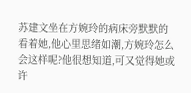苏建文坐在方婉玲的病床旁默默的看着她,他心里思绪如潮,方婉玲怎么会这样呢?他很想知道,可又觉得她或许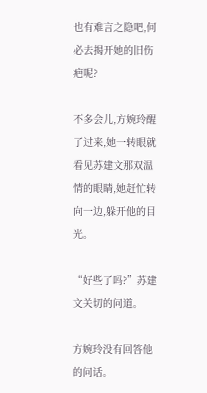也有难言之隐吧,何必去揭开她的旧伤疤呢?

不多会儿,方婉玲醒了过来,她一转眼就看见苏建文那双温情的眼睛,她赶忙转向一边,躲开他的目光。

“好些了吗?”苏建文关切的问道。

方婉玲没有回答他的问话。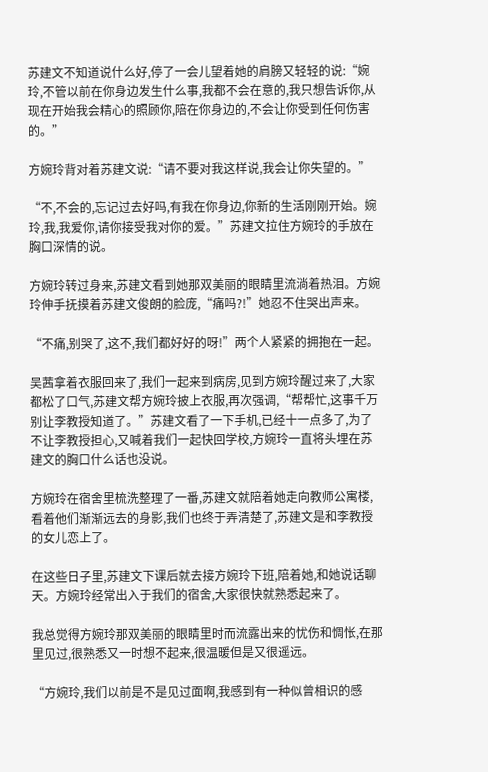苏建文不知道说什么好,停了一会儿望着她的肩膀又轻轻的说:“婉玲,不管以前在你身边发生什么事,我都不会在意的,我只想告诉你,从现在开始我会精心的照顾你,陪在你身边的,不会让你受到任何伤害的。”

方婉玲背对着苏建文说:“请不要对我这样说,我会让你失望的。”

“不,不会的,忘记过去好吗,有我在你身边,你新的生活刚刚开始。婉玲,我,我爱你,请你接受我对你的爱。”苏建文拉住方婉玲的手放在胸口深情的说。

方婉玲转过身来,苏建文看到她那双美丽的眼睛里流淌着热泪。方婉玲伸手抚摸着苏建文俊朗的脸庞,“痛吗?!”她忍不住哭出声来。

“不痛,别哭了,这不,我们都好好的呀!”两个人紧紧的拥抱在一起。

吴茜拿着衣服回来了,我们一起来到病房,见到方婉玲醒过来了,大家都松了口气,苏建文帮方婉玲披上衣服,再次强调,“帮帮忙,这事千万别让李教授知道了。”苏建文看了一下手机,已经十一点多了,为了不让李教授担心,又喊着我们一起快回学校,方婉玲一直将头埋在苏建文的胸口什么话也没说。

方婉玲在宿舍里梳洗整理了一番,苏建文就陪着她走向教师公寓楼,看着他们渐渐远去的身影,我们也终于弄清楚了,苏建文是和李教授的女儿恋上了。

在这些日子里,苏建文下课后就去接方婉玲下班,陪着她,和她说话聊天。方婉玲经常出入于我们的宿舍,大家很快就熟悉起来了。

我总觉得方婉玲那双美丽的眼睛里时而流露出来的忧伤和惆怅,在那里见过,很熟悉又一时想不起来,很温暖但是又很遥远。

“方婉玲,我们以前是不是见过面啊,我感到有一种似曾相识的感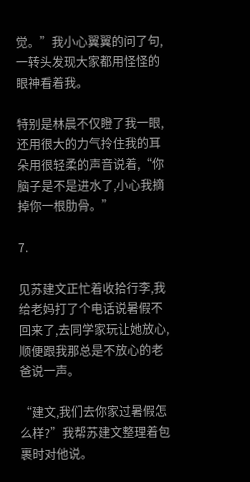觉。”我小心翼翼的问了句,一转头发现大家都用怪怪的眼神看着我。

特别是林晨不仅瞪了我一眼,还用很大的力气拎住我的耳朵用很轻柔的声音说着,“你脑子是不是进水了,小心我摘掉你一根肋骨。”

7.

见苏建文正忙着收拾行李,我给老妈打了个电话说暑假不回来了,去同学家玩让她放心,顺便跟我那总是不放心的老爸说一声。

“建文,我们去你家过暑假怎么样?”我帮苏建文整理着包裹时对他说。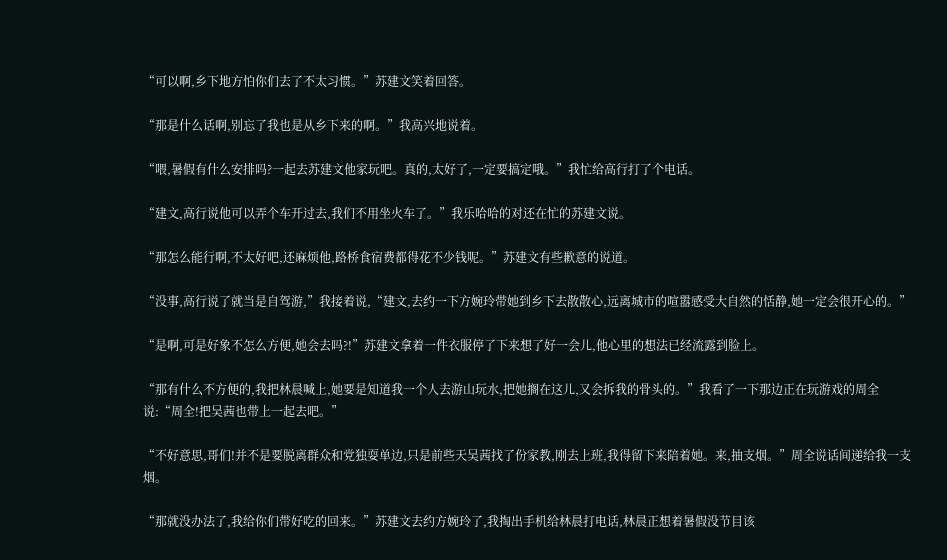“可以啊,乡下地方怕你们去了不太习惯。”苏建文笑着回答。

“那是什么话啊,别忘了我也是从乡下来的啊。”我高兴地说着。

“喂,暑假有什么安排吗?一起去苏建文他家玩吧。真的,太好了,一定要搞定哦。”我忙给高行打了个电话。

“建文,高行说他可以弄个车开过去,我们不用坐火车了。”我乐哈哈的对还在忙的苏建文说。

“那怎么能行啊,不太好吧,还麻烦他,路桥食宿费都得花不少钱呢。”苏建文有些歉意的说道。

“没事,高行说了就当是自驾游,”我接着说,“建文,去约一下方婉玲带她到乡下去散散心,远离城市的喧嚣感受大自然的恬静,她一定会很开心的。”

“是啊,可是好象不怎么方便,她会去吗?!”苏建文拿着一件衣服停了下来想了好一会儿,他心里的想法已经流露到脸上。

“那有什么不方便的,我把林晨喊上,她要是知道我一个人去游山玩水,把她搁在这儿,又会拆我的骨头的。”我看了一下那边正在玩游戏的周全说:“周全!把吴茜也带上一起去吧。”

“不好意思,哥们!并不是要脱离群众和党独耍单边,只是前些天吴茜找了份家教,刚去上班,我得留下来陪着她。来,抽支烟。”周全说话间递给我一支烟。

“那就没办法了,我给你们带好吃的回来。”苏建文去约方婉玲了,我掏出手机给林晨打电话,林晨正想着暑假没节目该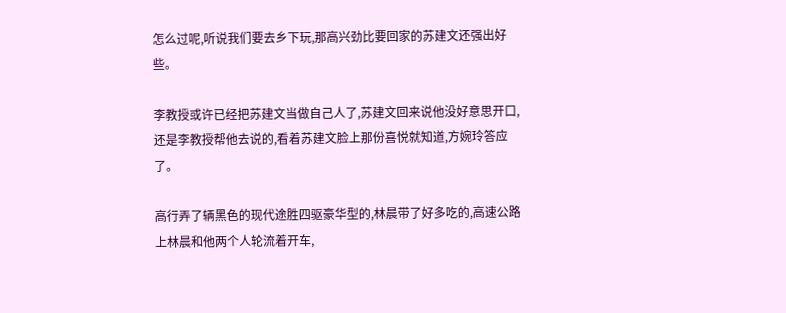怎么过呢,听说我们要去乡下玩,那高兴劲比要回家的苏建文还强出好些。

李教授或许已经把苏建文当做自己人了,苏建文回来说他没好意思开口,还是李教授帮他去说的,看着苏建文脸上那份喜悦就知道,方婉玲答应了。

高行弄了辆黑色的现代途胜四驱豪华型的,林晨带了好多吃的,高速公路上林晨和他两个人轮流着开车,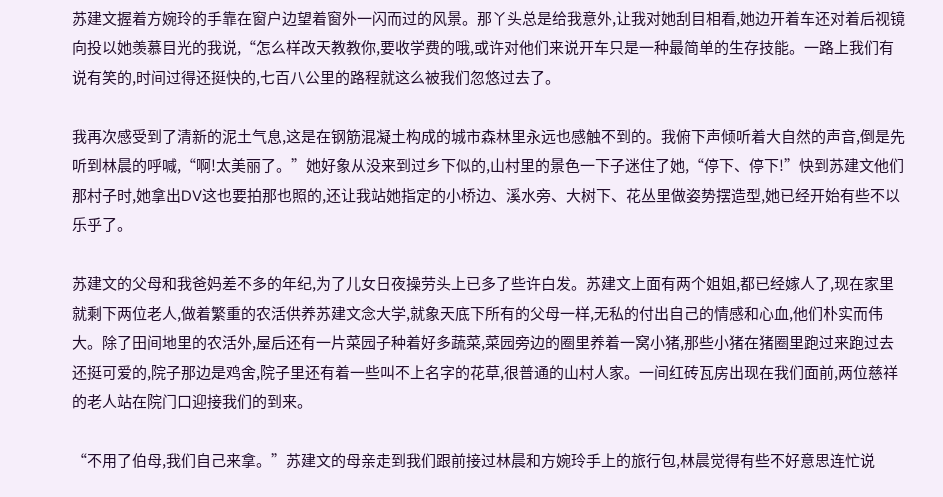苏建文握着方婉玲的手靠在窗户边望着窗外一闪而过的风景。那丫头总是给我意外,让我对她刮目相看,她边开着车还对着后视镜向投以她羡慕目光的我说,“怎么样改天教教你,要收学费的哦,或许对他们来说开车只是一种最简单的生存技能。一路上我们有说有笑的,时间过得还挺快的,七百八公里的路程就这么被我们忽悠过去了。

我再次感受到了清新的泥土气息,这是在钢筋混凝土构成的城市森林里永远也感触不到的。我俯下声倾听着大自然的声音,倒是先听到林晨的呼喊,“啊!太美丽了。”她好象从没来到过乡下似的,山村里的景色一下子迷住了她,“停下、停下!”快到苏建文他们那村子时,她拿出DV这也要拍那也照的,还让我站她指定的小桥边、溪水旁、大树下、花丛里做姿势摆造型,她已经开始有些不以乐乎了。

苏建文的父母和我爸妈差不多的年纪,为了儿女日夜操劳头上已多了些许白发。苏建文上面有两个姐姐,都已经嫁人了,现在家里就剩下两位老人,做着繁重的农活供养苏建文念大学,就象天底下所有的父母一样,无私的付出自己的情感和心血,他们朴实而伟大。除了田间地里的农活外,屋后还有一片菜园子种着好多蔬菜,菜园旁边的圈里养着一窝小猪,那些小猪在猪圈里跑过来跑过去还挺可爱的,院子那边是鸡舍,院子里还有着一些叫不上名字的花草,很普通的山村人家。一间红砖瓦房出现在我们面前,两位慈祥的老人站在院门口迎接我们的到来。

“不用了伯母,我们自己来拿。”苏建文的母亲走到我们跟前接过林晨和方婉玲手上的旅行包,林晨觉得有些不好意思连忙说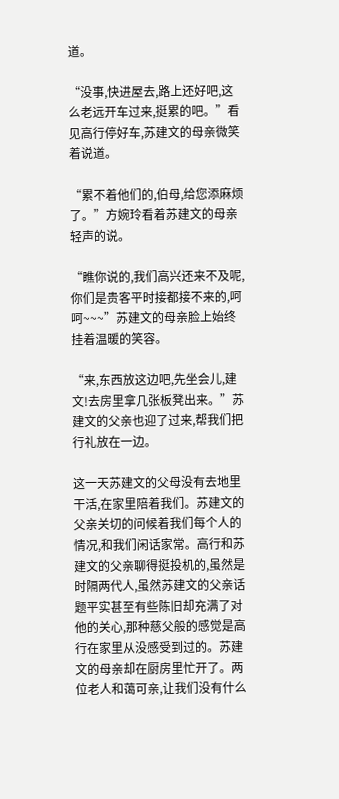道。

“没事,快进屋去,路上还好吧,这么老远开车过来,挺累的吧。”看见高行停好车,苏建文的母亲微笑着说道。

“累不着他们的,伯母,给您添麻烦了。”方婉玲看着苏建文的母亲轻声的说。

“瞧你说的,我们高兴还来不及呢,你们是贵客平时接都接不来的,呵呵~~~”苏建文的母亲脸上始终挂着温暖的笑容。

“来,东西放这边吧,先坐会儿,建文!去房里拿几张板凳出来。”苏建文的父亲也迎了过来,帮我们把行礼放在一边。

这一天苏建文的父母没有去地里干活,在家里陪着我们。苏建文的父亲关切的问候着我们每个人的情况,和我们闲话家常。高行和苏建文的父亲聊得挺投机的,虽然是时隔两代人,虽然苏建文的父亲话题平实甚至有些陈旧却充满了对他的关心,那种慈父般的感觉是高行在家里从没感受到过的。苏建文的母亲却在厨房里忙开了。两位老人和蔼可亲,让我们没有什么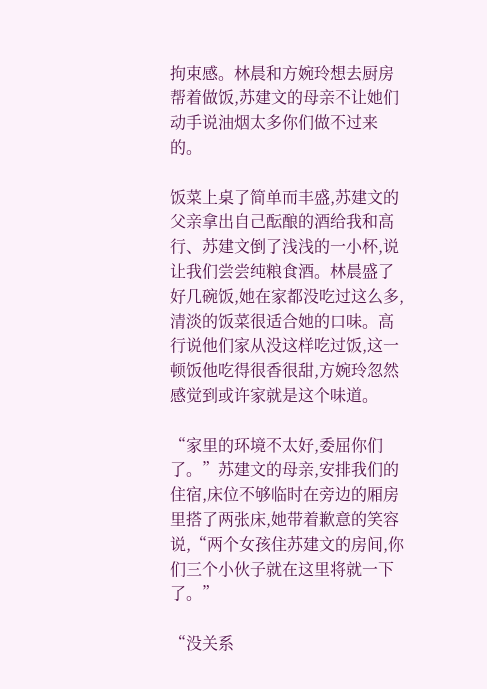拘束感。林晨和方婉玲想去厨房帮着做饭,苏建文的母亲不让她们动手说油烟太多你们做不过来的。

饭菜上桌了简单而丰盛,苏建文的父亲拿出自己酝酿的酒给我和高行、苏建文倒了浅浅的一小杯,说让我们尝尝纯粮食酒。林晨盛了好几碗饭,她在家都没吃过这么多,清淡的饭菜很适合她的口味。高行说他们家从没这样吃过饭,这一顿饭他吃得很香很甜,方婉玲忽然感觉到或许家就是这个味道。

“家里的环境不太好,委屈你们了。”苏建文的母亲,安排我们的住宿,床位不够临时在旁边的厢房里搭了两张床,她带着歉意的笑容说,“两个女孩住苏建文的房间,你们三个小伙子就在这里将就一下了。”

“没关系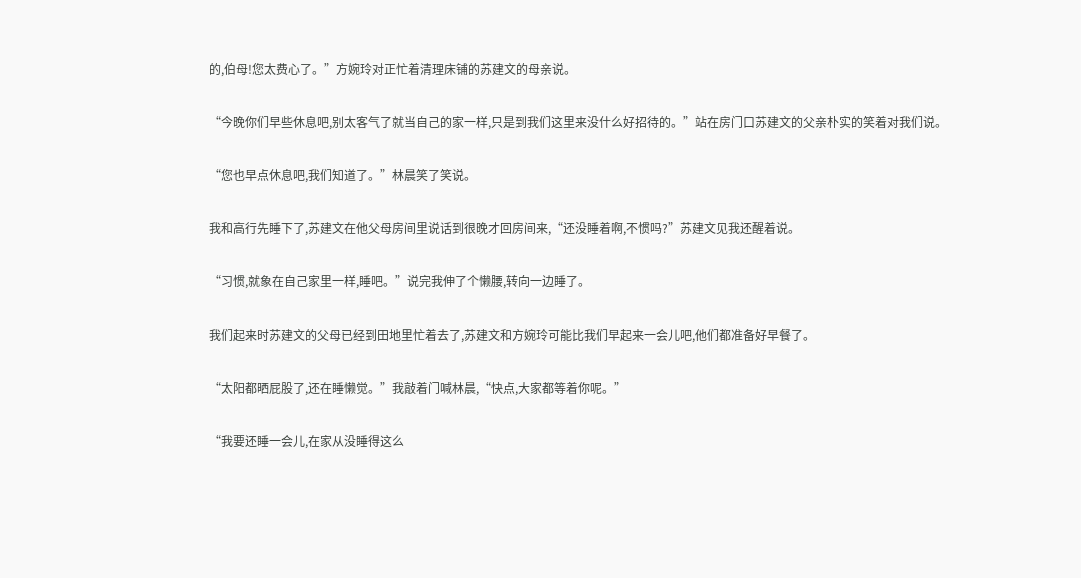的,伯母!您太费心了。”方婉玲对正忙着清理床铺的苏建文的母亲说。

“今晚你们早些休息吧,别太客气了就当自己的家一样,只是到我们这里来没什么好招待的。”站在房门口苏建文的父亲朴实的笑着对我们说。

“您也早点休息吧,我们知道了。”林晨笑了笑说。

我和高行先睡下了,苏建文在他父母房间里说话到很晚才回房间来,“还没睡着啊,不惯吗?”苏建文见我还醒着说。

“习惯,就象在自己家里一样,睡吧。”说完我伸了个懒腰,转向一边睡了。

我们起来时苏建文的父母已经到田地里忙着去了,苏建文和方婉玲可能比我们早起来一会儿吧,他们都准备好早餐了。

“太阳都晒屁股了,还在睡懒觉。”我敲着门喊林晨,“快点,大家都等着你呢。”

“我要还睡一会儿,在家从没睡得这么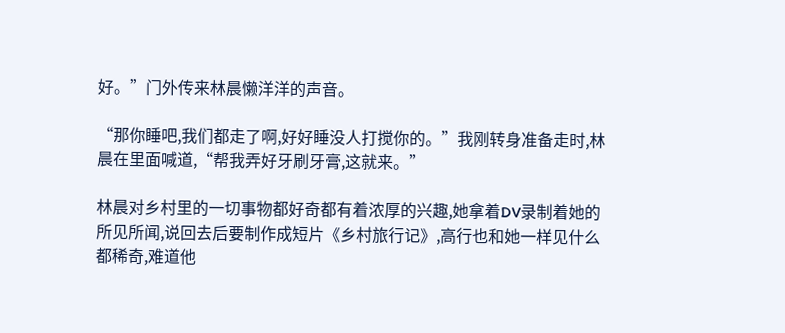好。”门外传来林晨懒洋洋的声音。

“那你睡吧,我们都走了啊,好好睡没人打搅你的。”我刚转身准备走时,林晨在里面喊道,“帮我弄好牙刷牙膏,这就来。”

林晨对乡村里的一切事物都好奇都有着浓厚的兴趣,她拿着DV录制着她的所见所闻,说回去后要制作成短片《乡村旅行记》,高行也和她一样见什么都稀奇,难道他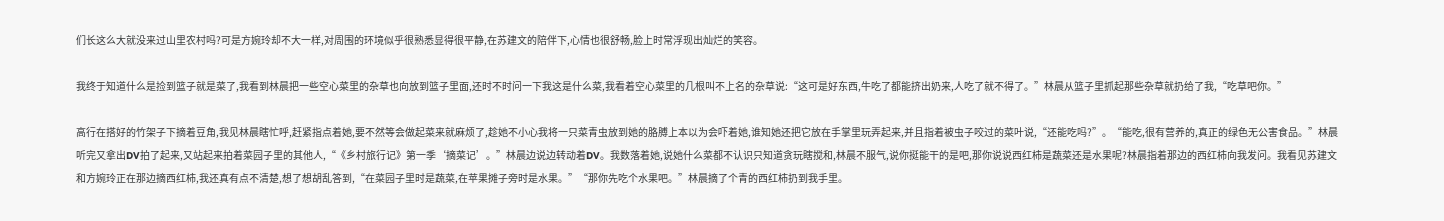们长这么大就没来过山里农村吗?可是方婉玲却不大一样,对周围的环境似乎很熟悉显得很平静,在苏建文的陪伴下,心情也很舒畅,脸上时常浮现出灿烂的笑容。

我终于知道什么是捡到篮子就是菜了,我看到林晨把一些空心菜里的杂草也向放到篮子里面,还时不时问一下我这是什么菜,我看着空心菜里的几根叫不上名的杂草说:“这可是好东西,牛吃了都能挤出奶来,人吃了就不得了。”林晨从篮子里抓起那些杂草就扔给了我,“吃草吧你。”

高行在搭好的竹架子下摘着豆角,我见林晨瞎忙呼,赶紧指点着她,要不然等会做起菜来就麻烦了,趁她不小心我将一只菜青虫放到她的胳膊上本以为会吓着她,谁知她还把它放在手掌里玩弄起来,并且指着被虫子咬过的菜叶说,“还能吃吗?”。“能吃,很有营养的,真正的绿色无公害食品。”林晨听完又拿出DV拍了起来,又站起来拍着菜园子里的其他人,“《乡村旅行记》第一季‘摘菜记’。”林晨边说边转动着DV。我数落着她,说她什么菜都不认识只知道贪玩瞎搅和,林晨不服气,说你挺能干的是吧,那你说说西红柿是蔬菜还是水果呢?林晨指着那边的西红柿向我发问。我看见苏建文和方婉玲正在那边摘西红柿,我还真有点不清楚,想了想胡乱答到,“在菜园子里时是蔬菜,在苹果摊子旁时是水果。”“那你先吃个水果吧。”林晨摘了个青的西红柿扔到我手里。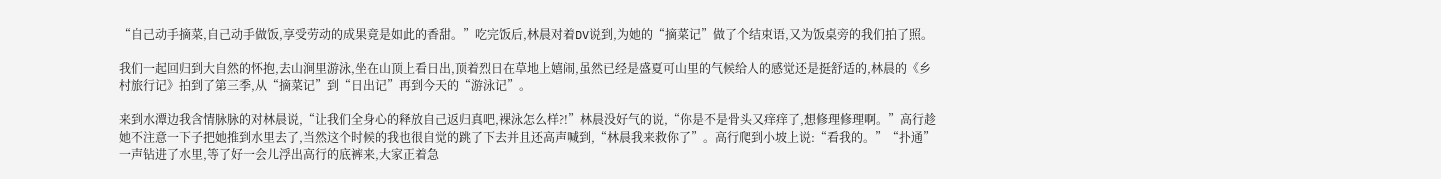“自己动手摘菜,自己动手做饭,享受劳动的成果竟是如此的香甜。”吃完饭后,林晨对着DV说到,为她的“摘菜记”做了个结束语,又为饭桌旁的我们拍了照。

我们一起回归到大自然的怀抱,去山涧里游泳,坐在山顶上看日出,顶着烈日在草地上嬉闹,虽然已经是盛夏可山里的气候给人的感觉还是挺舒适的,林晨的《乡村旅行记》拍到了第三季,从“摘菜记”到“日出记”再到今天的“游泳记”。

来到水潭边我含情脉脉的对林晨说,“让我们全身心的释放自己返归真吧,裸泳怎么样?!”林晨没好气的说,“你是不是骨头又痒痒了,想修理修理啊。”高行趁她不注意一下子把她推到水里去了,当然这个时候的我也很自觉的跳了下去并且还高声喊到,“林晨我来救你了”。高行爬到小坡上说:“看我的。”“扑通”一声钻进了水里,等了好一会儿浮出高行的底裤来,大家正着急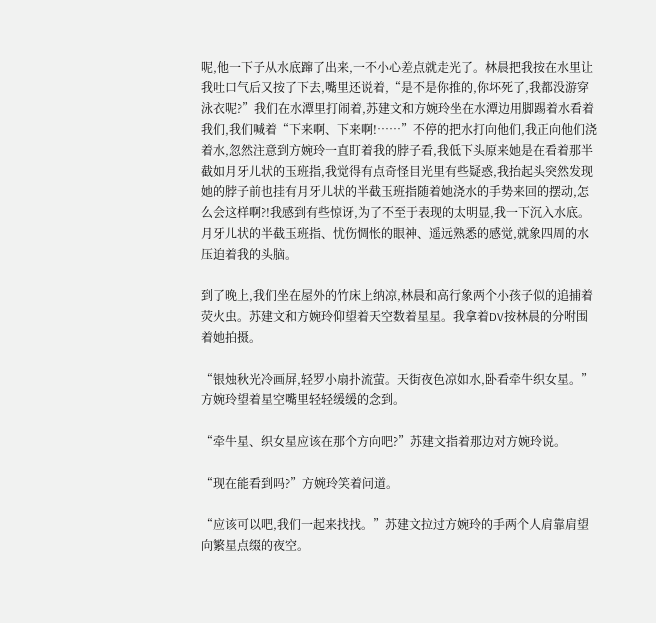呢,他一下子从水底蹿了出来,一不小心差点就走光了。林晨把我按在水里让我吐口气后又按了下去,嘴里还说着,“是不是你推的,你坏死了,我都没游穿泳衣呢?”我们在水潭里打闹着,苏建文和方婉玲坐在水潭边用脚踢着水看着我们,我们喊着“下来啊、下来啊!……”不停的把水打向他们,我正向他们浇着水,忽然注意到方婉玲一直盯着我的脖子看,我低下头原来她是在看着那半截如月牙儿状的玉班指,我觉得有点奇怪目光里有些疑惑,我抬起头突然发现她的脖子前也挂有月牙儿状的半截玉班指随着她浇水的手势来回的摆动,怎么会这样啊?!我感到有些惊讶,为了不至于表现的太明显,我一下沉入水底。月牙儿状的半截玉班指、忧伤惆怅的眼神、遥远熟悉的感觉,就象四周的水压迫着我的头脑。

到了晚上,我们坐在屋外的竹床上纳凉,林晨和高行象两个小孩子似的追捕着荧火虫。苏建文和方婉玲仰望着天空数着星星。我拿着DV按林晨的分咐围着她拍摄。

“银烛秋光冷画屏,轻罗小扇扑流萤。天街夜色凉如水,卧看牵牛织女星。”方婉玲望着星空嘴里轻轻缓缓的念到。

“牵牛星、织女星应该在那个方向吧?”苏建文指着那边对方婉玲说。

“现在能看到吗?”方婉玲笑着问道。

“应该可以吧,我们一起来找找。”苏建文拉过方婉玲的手两个人肩靠肩望向繁星点缀的夜空。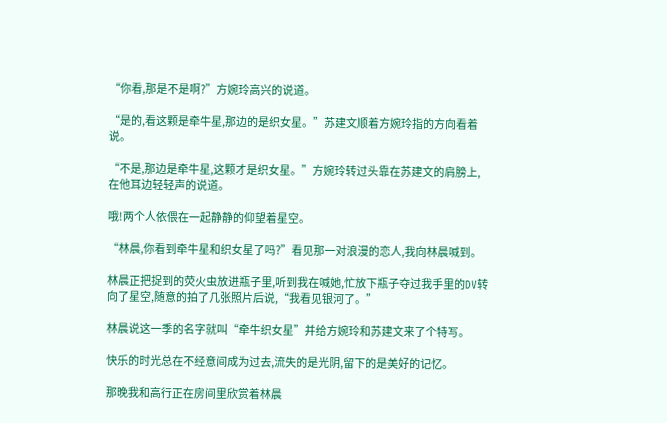“你看,那是不是啊?”方婉玲高兴的说道。

“是的,看这颗是牵牛星,那边的是织女星。”苏建文顺着方婉玲指的方向看着说。

“不是,那边是牵牛星,这颗才是织女星。”方婉玲转过头靠在苏建文的肩膀上,在他耳边轻轻声的说道。

哦!两个人依偎在一起静静的仰望着星空。

“林晨,你看到牵牛星和织女星了吗?”看见那一对浪漫的恋人,我向林晨喊到。

林晨正把捉到的荧火虫放进瓶子里,听到我在喊她,忙放下瓶子夺过我手里的DV转向了星空,随意的拍了几张照片后说,“我看见银河了。”

林晨说这一季的名字就叫“牵牛织女星”并给方婉玲和苏建文来了个特写。

快乐的时光总在不经意间成为过去,流失的是光阴,留下的是美好的记忆。

那晚我和高行正在房间里欣赏着林晨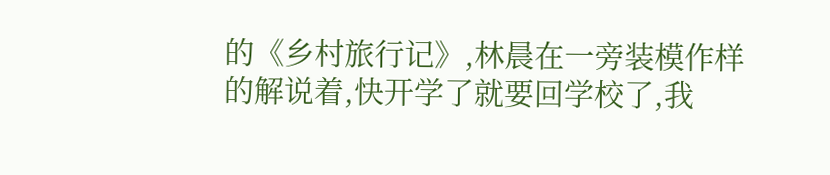的《乡村旅行记》,林晨在一旁装模作样的解说着,快开学了就要回学校了,我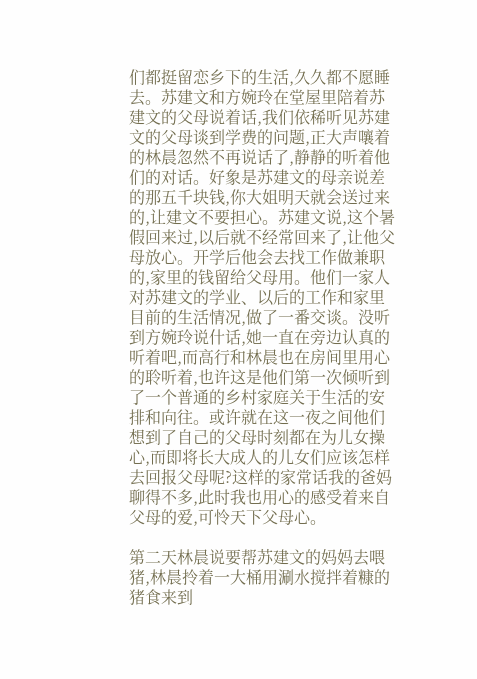们都挺留恋乡下的生活,久久都不愿睡去。苏建文和方婉玲在堂屋里陪着苏建文的父母说着话,我们依稀听见苏建文的父母谈到学费的问题,正大声嚷着的林晨忽然不再说话了,静静的听着他们的对话。好象是苏建文的母亲说差的那五千块钱,你大姐明天就会送过来的,让建文不要担心。苏建文说,这个暑假回来过,以后就不经常回来了,让他父母放心。开学后他会去找工作做兼职的,家里的钱留给父母用。他们一家人对苏建文的学业、以后的工作和家里目前的生活情况,做了一番交谈。没听到方婉玲说什话,她一直在旁边认真的听着吧,而高行和林晨也在房间里用心的聆听着,也许这是他们第一次倾听到了一个普通的乡村家庭关于生活的安排和向往。或许就在这一夜之间他们想到了自己的父母时刻都在为儿女操心,而即将长大成人的儿女们应该怎样去回报父母呢?这样的家常话我的爸妈聊得不多,此时我也用心的感受着来自父母的爱,可怜天下父母心。

第二天林晨说要帮苏建文的妈妈去喂猪,林晨拎着一大桶用涮水搅拌着糠的猪食来到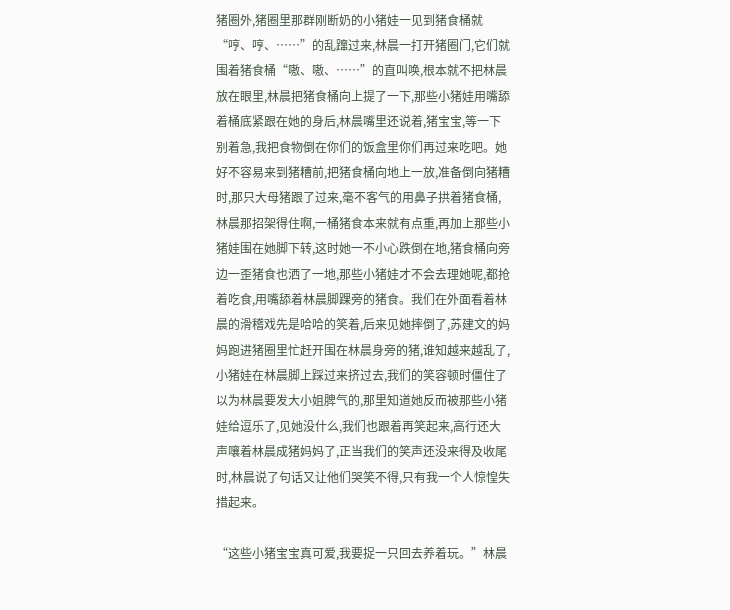猪圈外,猪圈里那群刚断奶的小猪娃一见到猪食桶就“哼、哼、……”的乱蹿过来,林晨一打开猪圈门,它们就围着猪食桶“嗷、嗷、……”的直叫唤,根本就不把林晨放在眼里,林晨把猪食桶向上提了一下,那些小猪娃用嘴舔着桶底紧跟在她的身后,林晨嘴里还说着,猪宝宝,等一下别着急,我把食物倒在你们的饭盒里你们再过来吃吧。她好不容易来到猪糟前,把猪食桶向地上一放,准备倒向猪糟时,那只大母猪跟了过来,毫不客气的用鼻子拱着猪食桶,林晨那招架得住啊,一桶猪食本来就有点重,再加上那些小猪娃围在她脚下转,这时她一不小心跌倒在地,猪食桶向旁边一歪猪食也洒了一地,那些小猪娃才不会去理她呢,都抢着吃食,用嘴舔着林晨脚踝旁的猪食。我们在外面看着林晨的滑稽戏先是哈哈的笑着,后来见她摔倒了,苏建文的妈妈跑进猪圈里忙赶开围在林晨身旁的猪,谁知越来越乱了,小猪娃在林晨脚上踩过来挤过去,我们的笑容顿时僵住了以为林晨要发大小姐脾气的,那里知道她反而被那些小猪娃给逗乐了,见她没什么,我们也跟着再笑起来,高行还大声嚷着林晨成猪妈妈了,正当我们的笑声还没来得及收尾时,林晨说了句话又让他们哭笑不得,只有我一个人惊惶失措起来。

“这些小猪宝宝真可爱,我要捉一只回去养着玩。”林晨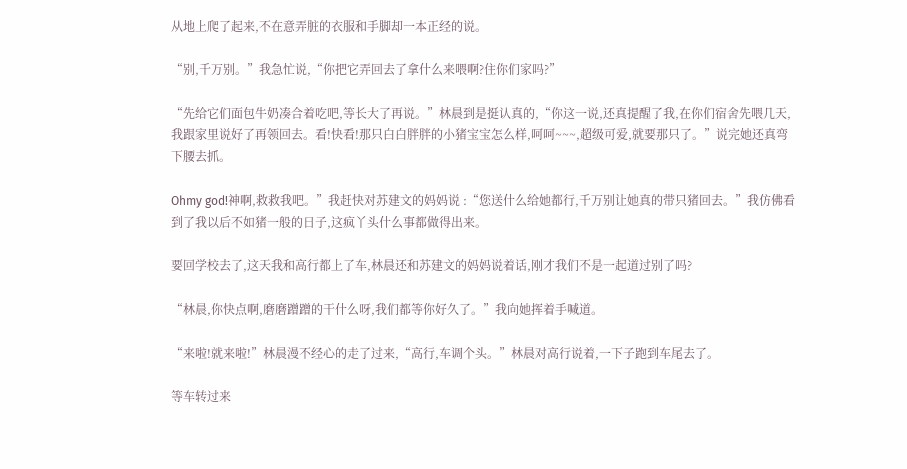从地上爬了起来,不在意弄脏的衣服和手脚却一本正经的说。

“别,千万别。”我急忙说,“你把它弄回去了拿什么来喂啊?住你们家吗?”

“先给它们面包牛奶凑合着吃吧,等长大了再说。”林晨到是挺认真的,“你这一说,还真提醒了我,在你们宿舍先喂几天,我跟家里说好了再领回去。看!快看!那只白白胖胖的小猪宝宝怎么样,呵呵~~~,超级可爱,就要那只了。”说完她还真弯下腰去抓。

Ohmy god!神啊,救救我吧。”我赶快对苏建文的妈妈说 :“您送什么给她都行,千万别让她真的带只猪回去。”我仿佛看到了我以后不如猪一般的日子,这疯丫头什么事都做得出来。

要回学校去了,这天我和高行都上了车,林晨还和苏建文的妈妈说着话,刚才我们不是一起道过别了吗?

“林晨,你快点啊,磨磨蹭蹭的干什么呀,我们都等你好久了。”我向她挥着手喊道。

“来啦!就来啦!”林晨漫不经心的走了过来,“高行,车调个头。”林晨对高行说着,一下子跑到车尾去了。

等车转过来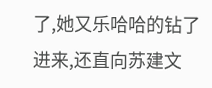了,她又乐哈哈的钻了进来,还直向苏建文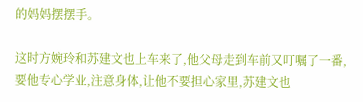的妈妈摆摆手。

这时方婉玲和苏建文也上车来了,他父母走到车前又叮嘱了一番,要他专心学业,注意身体,让他不要担心家里,苏建文也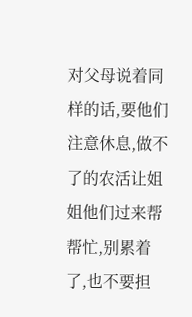对父母说着同样的话,要他们注意休息,做不了的农活让姐姐他们过来帮帮忙,别累着了,也不要担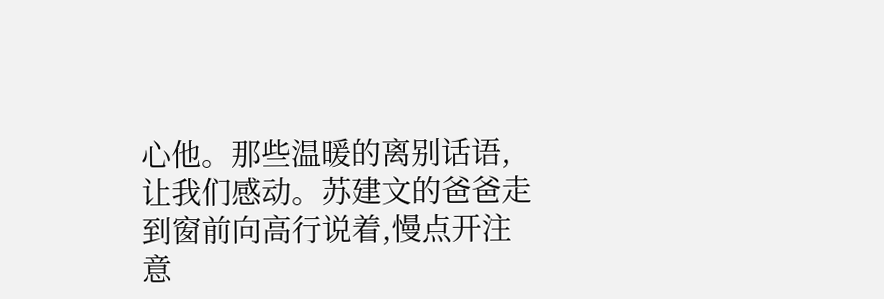心他。那些温暖的离别话语,让我们感动。苏建文的爸爸走到窗前向高行说着,慢点开注意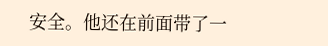安全。他还在前面带了一